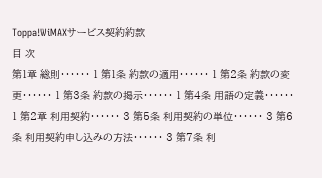Toppa!WiMAXサービス契約約款
目 次
第1章 総則‥‥‥ 1 第1条 約款の適用‥‥‥ 1 第2条 約款の変更‥‥‥ 1 第3条 約款の掲示‥‥‥ 1 第4条 用語の定義‥‥‥ 1 第2章 利用契約‥‥‥ 3 第5条 利用契約の単位‥‥‥ 3 第6条 利用契約申し込みの方法‥‥‥ 3 第7条 利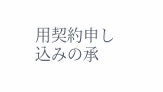用契約申し込みの承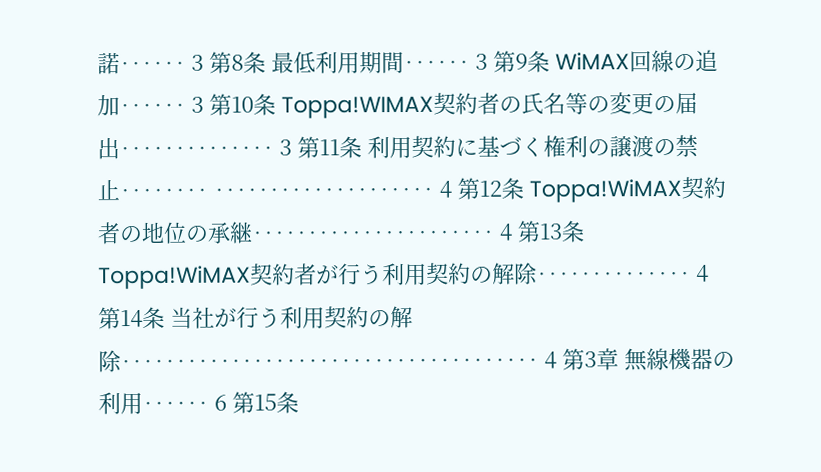諾‥‥‥ 3 第8条 最低利用期間‥‥‥ 3 第9条 WiMAX回線の追加‥‥‥ 3 第10条 Toppa!WIMAX契約者の氏名等の変更の届出‥‥‥‥‥‥‥ 3 第11条 利用契約に基づく権利の譲渡の禁止‥‥‥‥ ‥‥‥‥‥‥‥‥‥‥ 4 第12条 Toppa!WiMAX契約者の地位の承継‥‥‥‥‥‥‥‥‥‥‥ 4 第13条 Toppa!WiMAX契約者が行う利用契約の解除‥‥‥‥‥‥‥ 4 第14条 当社が行う利用契約の解除‥‥‥‥‥‥‥‥‥‥‥‥‥‥‥‥‥‥‥ 4 第3章 無線機器の利用‥‥‥ 6 第15条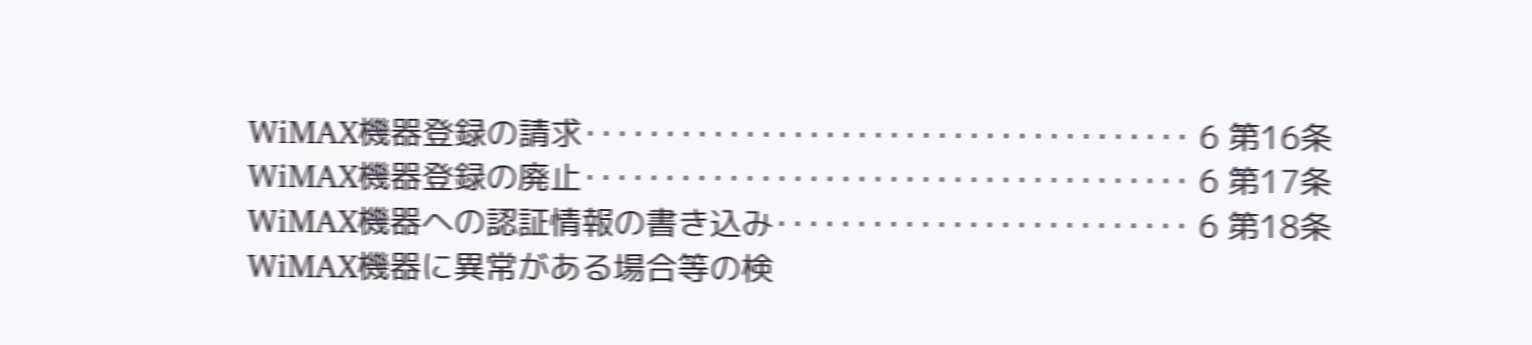WiMAX機器登録の請求‥‥‥‥‥‥‥‥‥‥‥‥‥‥‥‥‥‥‥ 6 第16条 WiMAX機器登録の廃止‥‥‥‥‥‥‥‥‥‥‥‥‥‥‥‥‥‥‥ 6 第17条 WiMAX機器への認証情報の書き込み‥‥‥‥‥‥‥‥‥‥‥‥‥ 6 第18条 WiMAX機器に異常がある場合等の検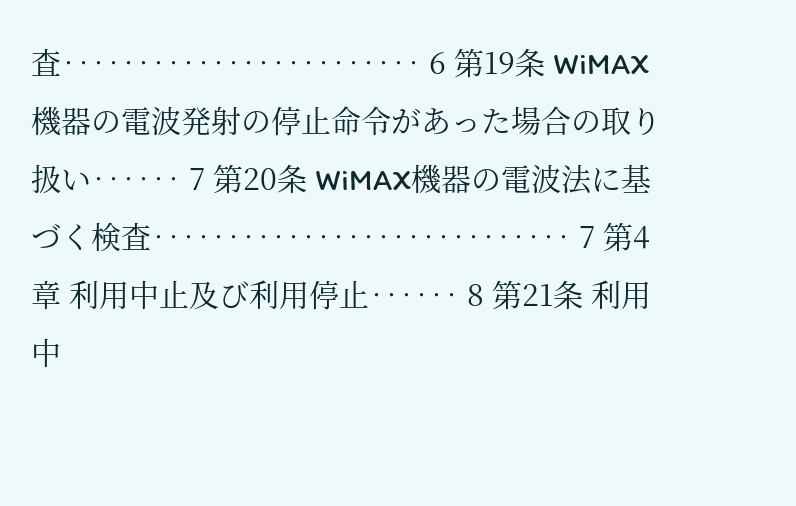査‥‥‥‥‥‥‥‥‥‥‥‥ 6 第19条 WiMAX機器の電波発射の停止命令があった場合の取り扱い‥‥‥ 7 第20条 WiMAX機器の電波法に基づく検査‥‥‥‥‥‥‥‥‥‥‥‥‥‥ 7 第4章 利用中止及び利用停止‥‥‥ 8 第21条 利用中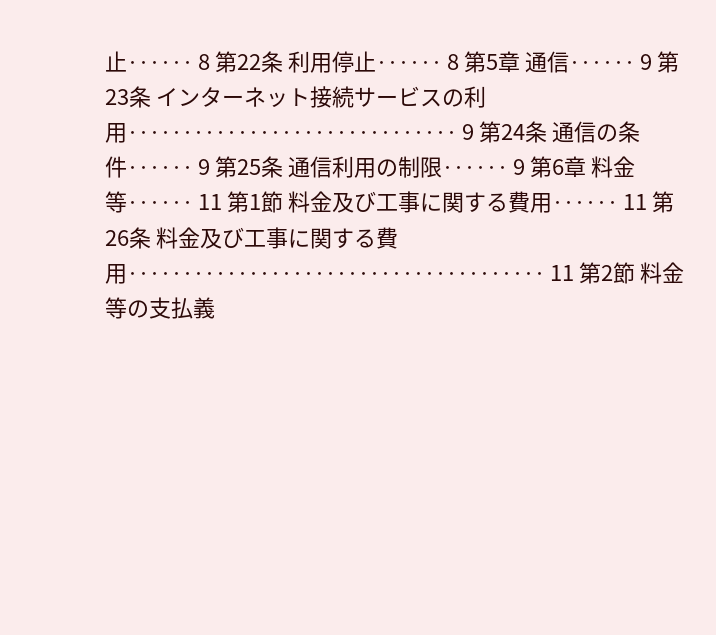止‥‥‥ 8 第22条 利用停止‥‥‥ 8 第5章 通信‥‥‥ 9 第23条 インターネット接続サービスの利用‥‥‥‥‥‥‥‥‥‥‥‥‥‥‥ 9 第24条 通信の条件‥‥‥ 9 第25条 通信利用の制限‥‥‥ 9 第6章 料金等‥‥‥ 11 第1節 料金及び工事に関する費用‥‥‥ 11 第26条 料金及び工事に関する費用‥‥‥‥‥‥‥‥‥‥‥‥‥‥‥‥‥‥‥ 11 第2節 料金等の支払義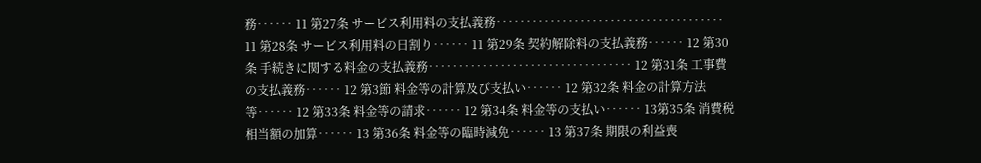務‥‥‥ 11 第27条 サービス利用料の支払義務‥‥‥‥‥‥‥‥‥‥‥‥‥‥‥‥‥‥‥ 11 第28条 サービス利用料の日割り‥‥‥ 11 第29条 契約解除料の支払義務‥‥‥ 12 第30条 手続きに関する料金の支払義務‥‥‥‥‥‥‥‥‥‥‥‥‥‥‥‥‥ 12 第31条 工事費の支払義務‥‥‥ 12 第3節 料金等の計算及び支払い‥‥‥ 12 第32条 料金の計算方法等‥‥‥ 12 第33条 料金等の請求‥‥‥ 12 第34条 料金等の支払い‥‥‥ 13第35条 消費税相当額の加算‥‥‥ 13 第36条 料金等の臨時減免‥‥‥ 13 第37条 期限の利益喪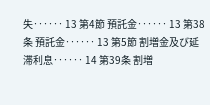失‥‥‥ 13 第4節 預託金‥‥‥ 13 第38条 預託金‥‥‥ 13 第5節 割増金及び延滞利息‥‥‥ 14 第39条 割増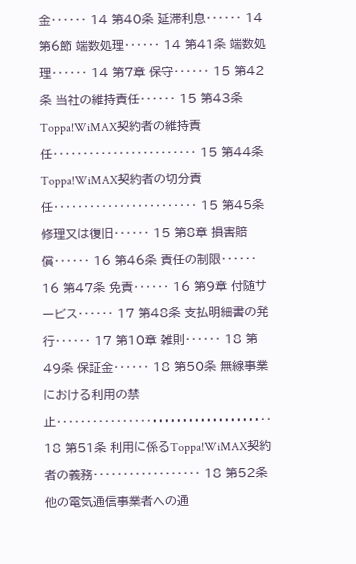金‥‥‥ 14 第40条 延滞利息‥‥‥ 14 第6節 端数処理‥‥‥ 14 第41条 端数処理‥‥‥ 14 第7章 保守‥‥‥ 15 第42条 当社の維持責任‥‥‥ 15 第43条 Toppa!WiMAX契約者の維持責任‥‥‥‥‥‥‥‥‥‥‥‥ 15 第44条 Toppa!WiMAX契約者の切分責任‥‥‥‥‥‥‥‥‥‥‥‥ 15 第45条 修理又は復旧‥‥‥ 15 第8章 損害賠償‥‥‥ 16 第46条 責任の制限‥‥‥ 16 第47条 免責‥‥‥ 16 第9章 付随サービス‥‥‥ 17 第48条 支払明細書の発行‥‥‥ 17 第10章 雑則‥‥‥ 18 第49条 保証金‥‥‥ 18 第50条 無線事業における利用の禁止‥‥‥‥‥‥‥‥・・・・・・・・・・・・・・・・・・‥ 18 第51条 利用に係るToppa!WiMAX契約者の義務‥‥‥‥‥‥‥‥‥ 18 第52条 他の電気通信事業者への通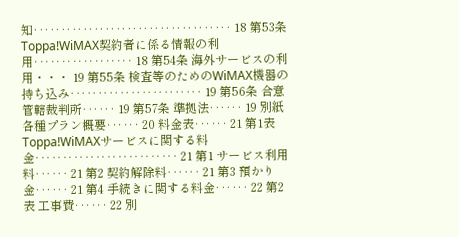知‥‥‥‥‥‥‥‥‥‥‥‥‥‥‥‥‥‥ 18 第53条 Toppa!WiMAX契約者に係る情報の利用‥‥‥‥‥‥‥‥‥ 18 第54条 海外サービスの利用・・・ 19 第55条 検査等のためのWiMAX機器の持ち込み‥‥‥‥‥‥‥‥‥‥‥‥ 19 第56条 合意管轄裁判所‥‥‥ 19 第57条 準拠法‥‥‥ 19 別紙 各種プラン概要‥‥‥ 20 料金表‥‥‥ 21 第1表 Toppa!WiMAXサービスに関する料金‥‥‥‥‥‥‥‥‥‥‥‥‥ 21 第1 サービス利用料‥‥‥ 21 第2 契約解除料‥‥‥ 21 第3 預かり金‥‥‥ 21 第4 手続きに関する料金‥‥‥ 22 第2表 工事費‥‥‥ 22 別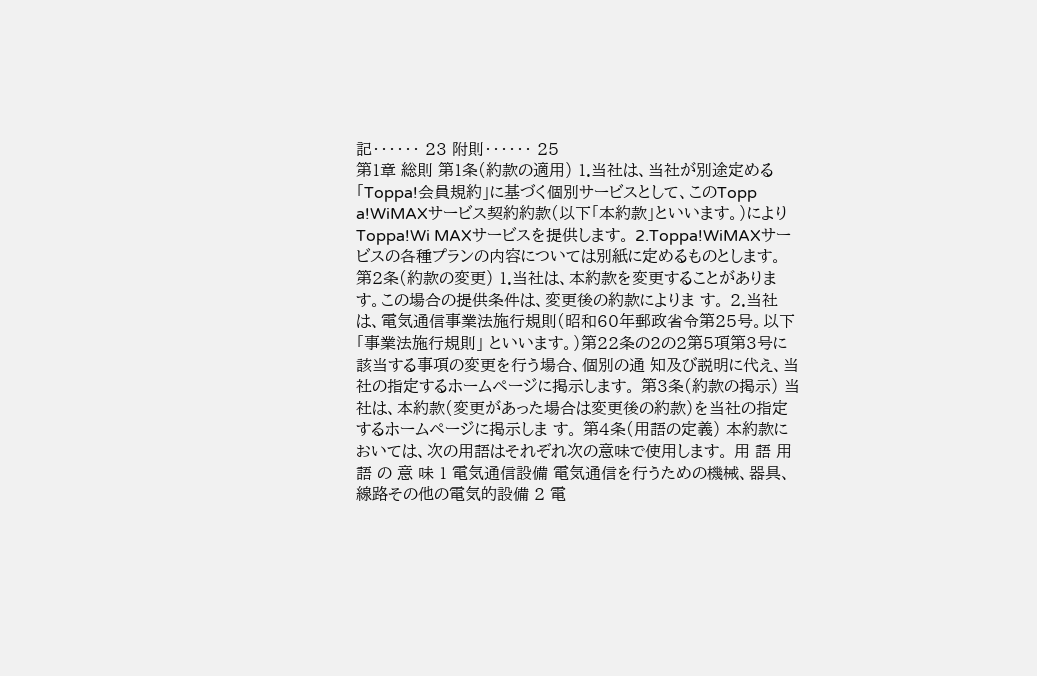記‥‥‥ 23 附則‥‥‥ 25
第1章 総則 第1条(約款の適用) 1.当社は、当社が別途定める「Toppa!会員規約」に基づく個別サービスとして、このTopp a!WiMAXサービス契約約款(以下「本約款」といいます。)によりToppa!Wi MAXサービスを提供します。 2.Toppa!WiMAXサービスの各種プランの内容については別紙に定めるものとします。 第2条(約款の変更) 1.当社は、本約款を変更することがあります。この場合の提供条件は、変更後の約款によりま す。 2.当社は、電気通信事業法施行規則(昭和60年郵政省令第25号。以下「事業法施行規則」 といいます。)第22条の2の2第5項第3号に該当する事項の変更を行う場合、個別の通 知及び説明に代え、当社の指定するホームページに掲示します。 第3条(約款の掲示) 当社は、本約款(変更があった場合は変更後の約款)を当社の指定するホームページに掲示しま す。 第4条(用語の定義) 本約款においては、次の用語はそれぞれ次の意味で使用します。 用 語 用 語 の 意 味 1 電気通信設備 電気通信を行うための機械、器具、線路その他の電気的設備 2 電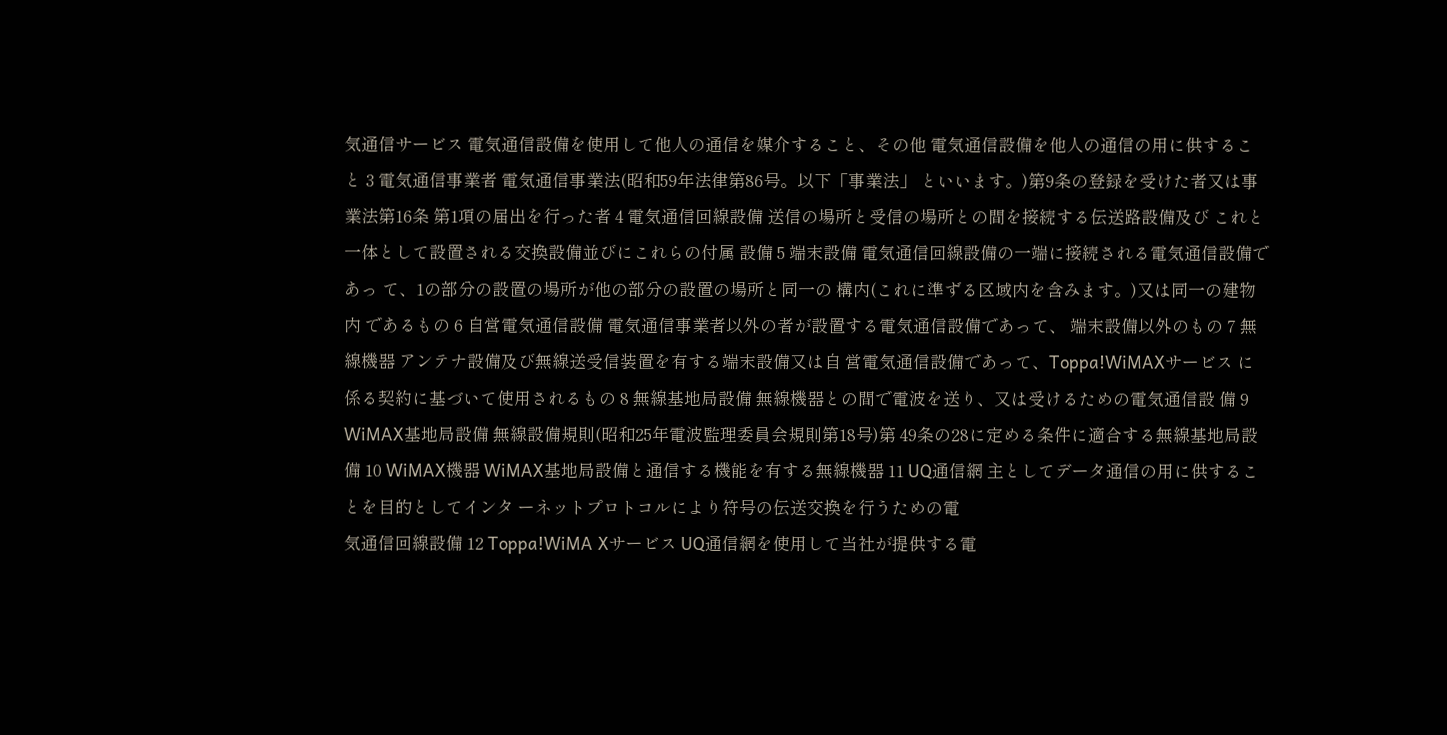気通信サービス 電気通信設備を使用して他人の通信を媒介すること、その他 電気通信設備を他人の通信の用に供すること 3 電気通信事業者 電気通信事業法(昭和59年法律第86号。以下「事業法」 といいます。)第9条の登録を受けた者又は事業法第16条 第1項の届出を行った者 4 電気通信回線設備 送信の場所と受信の場所との間を接続する伝送路設備及び これと一体として設置される交換設備並びにこれらの付属 設備 5 端末設備 電気通信回線設備の一端に接続される電気通信設備であっ て、1の部分の設置の場所が他の部分の設置の場所と同一の 構内(これに準ずる区域内を含みます。)又は同一の建物内 であるもの 6 自営電気通信設備 電気通信事業者以外の者が設置する電気通信設備であって、 端末設備以外のもの 7 無線機器 アンテナ設備及び無線送受信装置を有する端末設備又は自 営電気通信設備であって、Toppa!WiMAXサービス に係る契約に基づいて使用されるもの 8 無線基地局設備 無線機器との間で電波を送り、又は受けるための電気通信設 備 9 WiMAX基地局設備 無線設備規則(昭和25年電波監理委員会規則第18号)第 49条の28に定める条件に適合する無線基地局設備 10 WiMAX機器 WiMAX基地局設備と通信する機能を有する無線機器 11 UQ通信網 主としてデータ通信の用に供することを目的としてインタ ーネットプロトコルにより符号の伝送交換を行うための電
気通信回線設備 12 Toppa!WiMA Xサービス UQ通信網を使用して当社が提供する電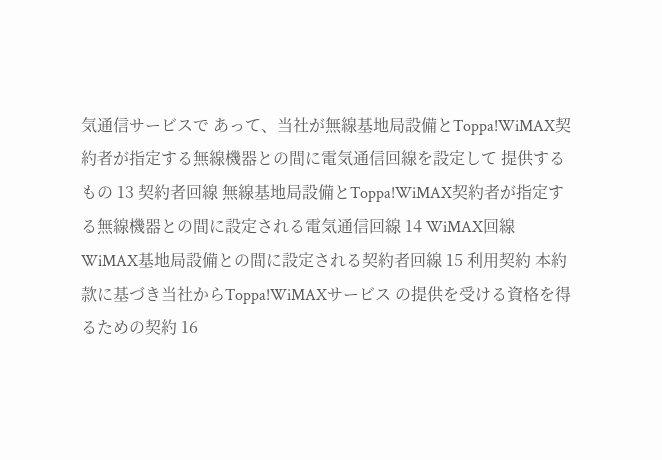気通信サービスで あって、当社が無線基地局設備とToppa!WiMAX契 約者が指定する無線機器との間に電気通信回線を設定して 提供するもの 13 契約者回線 無線基地局設備とToppa!WiMAX契約者が指定す る無線機器との間に設定される電気通信回線 14 WiMAX回線 WiMAX基地局設備との間に設定される契約者回線 15 利用契約 本約款に基づき当社からToppa!WiMAXサービス の提供を受ける資格を得るための契約 16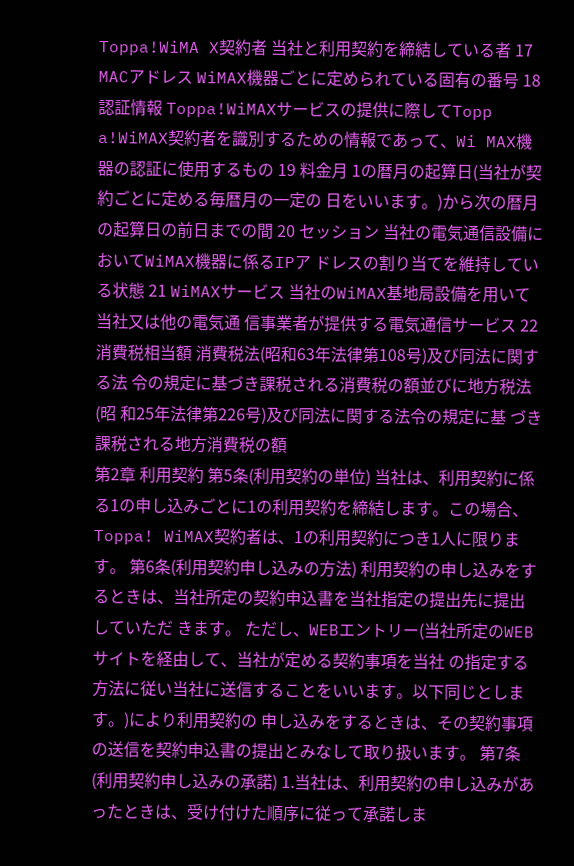Toppa!WiMA X契約者 当社と利用契約を締結している者 17 MACアドレス WiMAX機器ごとに定められている固有の番号 18 認証情報 Toppa!WiMAXサービスの提供に際してTopp a!WiMAX契約者を識別するための情報であって、Wi MAX機器の認証に使用するもの 19 料金月 1の暦月の起算日(当社が契約ごとに定める毎暦月の一定の 日をいいます。)から次の暦月の起算日の前日までの間 20 セッション 当社の電気通信設備においてWiMAX機器に係るIPア ドレスの割り当てを維持している状態 21 WiMAXサービス 当社のWiMAX基地局設備を用いて当社又は他の電気通 信事業者が提供する電気通信サービス 22 消費税相当額 消費税法(昭和63年法律第108号)及び同法に関する法 令の規定に基づき課税される消費税の額並びに地方税法(昭 和25年法律第226号)及び同法に関する法令の規定に基 づき課税される地方消費税の額
第2章 利用契約 第5条(利用契約の単位) 当社は、利用契約に係る1の申し込みごとに1の利用契約を締結します。この場合、Toppa! WiMAX契約者は、1の利用契約につき1人に限ります。 第6条(利用契約申し込みの方法) 利用契約の申し込みをするときは、当社所定の契約申込書を当社指定の提出先に提出していただ きます。 ただし、WEBエントリー(当社所定のWEBサイトを経由して、当社が定める契約事項を当社 の指定する方法に従い当社に送信することをいいます。以下同じとします。)により利用契約の 申し込みをするときは、その契約事項の送信を契約申込書の提出とみなして取り扱います。 第7条(利用契約申し込みの承諾) 1.当社は、利用契約の申し込みがあったときは、受け付けた順序に従って承諾しま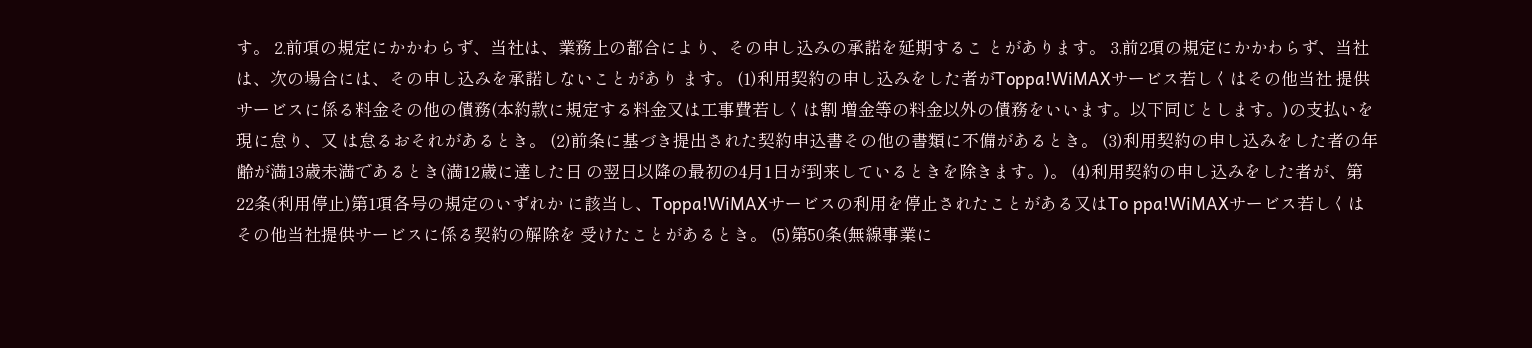す。 2.前項の規定にかかわらず、当社は、業務上の都合により、その申し込みの承諾を延期するこ とがあります。 3.前2項の規定にかかわらず、当社は、次の場合には、その申し込みを承諾しないことがあり ます。 (1)利用契約の申し込みをした者がToppa!WiMAXサービス若しくはその他当社 提供サービスに係る料金その他の債務(本約款に規定する料金又は工事費若しくは割 増金等の料金以外の債務をいいます。以下同じとします。)の支払いを現に怠り、又 は怠るおそれがあるとき。 (2)前条に基づき提出された契約申込書その他の書類に不備があるとき。 (3)利用契約の申し込みをした者の年齢が満13歳未満であるとき(満12歳に達した日 の翌日以降の最初の4月1日が到来しているときを除きます。)。 (4)利用契約の申し込みをした者が、第22条(利用停止)第1項各号の規定のいずれか に該当し、Toppa!WiMAXサービスの利用を停止されたことがある又はTo ppa!WiMAXサービス若しくはその他当社提供サービスに係る契約の解除を 受けたことがあるとき。 (5)第50条(無線事業に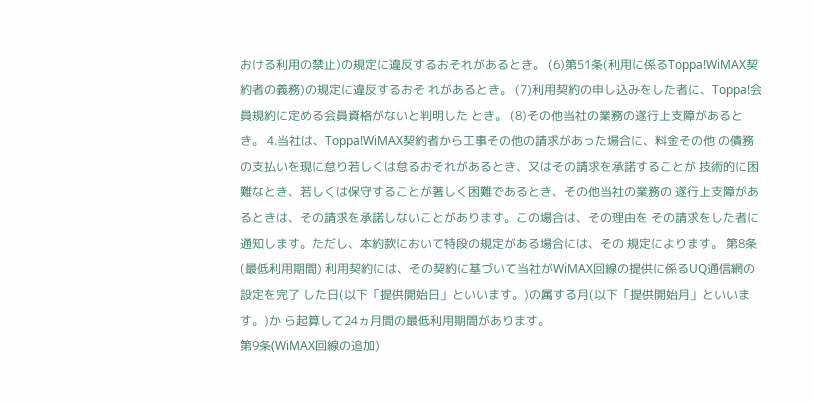おける利用の禁止)の規定に違反するおそれがあるとき。 (6)第51条(利用に係るToppa!WiMAX契約者の義務)の規定に違反するおそ れがあるとき。 (7)利用契約の申し込みをした者に、Toppa!会員規約に定める会員資格がないと判明した とき。 (8)その他当社の業務の遂行上支障があるとき。 4.当社は、Toppa!WiMAX契約者から工事その他の請求があった場合に、料金その他 の債務の支払いを現に怠り若しくは怠るおそれがあるとき、又はその請求を承諾することが 技術的に困難なとき、若しくは保守することが著しく困難であるとき、その他当社の業務の 遂行上支障があるときは、その請求を承諾しないことがあります。この場合は、その理由を その請求をした者に通知します。ただし、本約款において特段の規定がある場合には、その 規定によります。 第8条(最低利用期間) 利用契約には、その契約に基づいて当社がWiMAX回線の提供に係るUQ通信網の設定を完了 した日(以下「提供開始日」といいます。)の属する月(以下「提供開始月」といいます。)か ら起算して24ヵ月間の最低利用期間があります。
第9条(WiMAX回線の追加)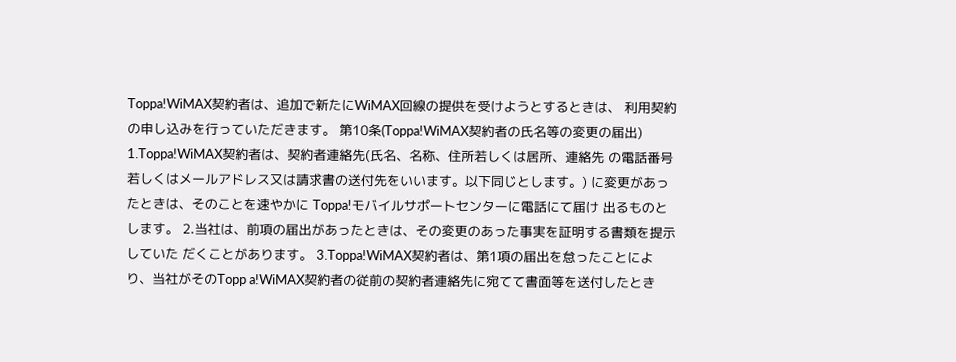Toppa!WiMAX契約者は、追加で新たにWiMAX回線の提供を受けようとするときは、 利用契約の申し込みを行っていただきます。 第10条(Toppa!WiMAX契約者の氏名等の変更の届出) 1.Toppa!WiMAX契約者は、契約者連絡先(氏名、名称、住所若しくは居所、連絡先 の電話番号若しくはメールアドレス又は請求書の送付先をいいます。以下同じとします。) に変更があったときは、そのことを速やかに Toppa!モバイルサポートセンターに電話にて届け 出るものとします。 2.当社は、前項の届出があったときは、その変更のあった事実を証明する書類を提示していた だくことがあります。 3.Toppa!WiMAX契約者は、第1項の届出を怠ったことにより、当社がそのTopp a!WiMAX契約者の従前の契約者連絡先に宛てて書面等を送付したとき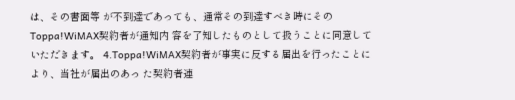は、その書面等 が不到達であっても、通常その到達すべき時にそのToppa!WiMAX契約者が通知内 容を了知したものとして扱うことに同意していただきます。 4.Toppa!WiMAX契約者が事実に反する届出を行ったことにより、当社が届出のあっ た契約者連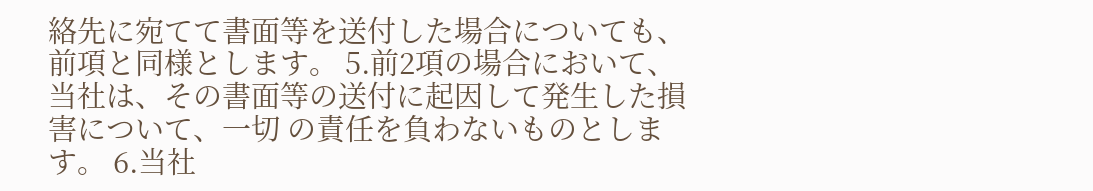絡先に宛てて書面等を送付した場合についても、前項と同様とします。 5.前2項の場合において、当社は、その書面等の送付に起因して発生した損害について、一切 の責任を負わないものとします。 6.当社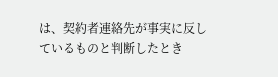は、契約者連絡先が事実に反しているものと判断したとき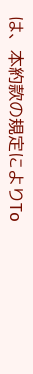は、本約款の規定によりTo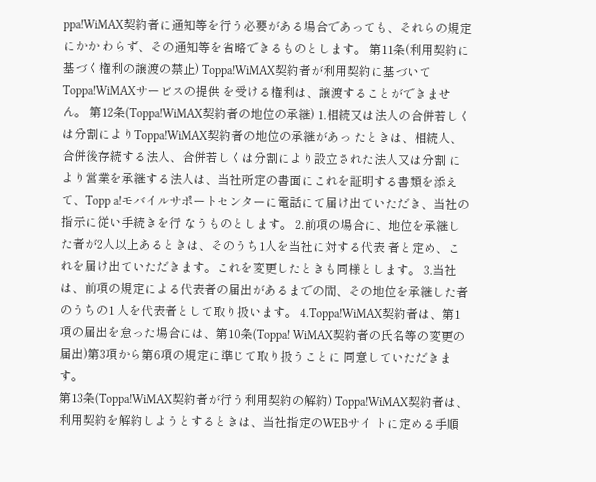ppa!WiMAX契約者に通知等を行う必要がある場合であっても、それらの規定にかか わらず、その通知等を省略できるものとします。 第11条(利用契約に基づく権利の譲渡の禁止) Toppa!WiMAX契約者が利用契約に基づいてToppa!WiMAXサービスの提供 を受ける権利は、譲渡することができません。 第12条(Toppa!WiMAX契約者の地位の承継) 1.相続又は法人の合併若しくは分割によりToppa!WiMAX契約者の地位の承継があっ たときは、相続人、合併後存続する法人、合併若しくは分割により設立された法人又は分割 により営業を承継する法人は、当社所定の書面にこれを証明する書類を添えて、Topp a!モバイルサポートセンターに電話にて届け出ていただき、当社の指示に従い手続きを行 なうものとします。 2.前項の場合に、地位を承継した者が2人以上あるときは、そのうち1人を当社に対する代表 者と定め、これを届け出ていただきます。これを変更したときも同様とします。 3.当社は、前項の規定による代表者の届出があるまでの間、その地位を承継した者のうちの1 人を代表者として取り扱います。 4.Toppa!WiMAX契約者は、第1項の届出を怠った場合には、第10条(Toppa! WiMAX契約者の氏名等の変更の届出)第3項から第6項の規定に準じて取り扱うことに 同意していただきます。
第13条(Toppa!WiMAX契約者が行う利用契約の解約) Toppa!WiMAX契約者は、利用契約を解約しようとするときは、当社指定のWEBサイ トに定める手順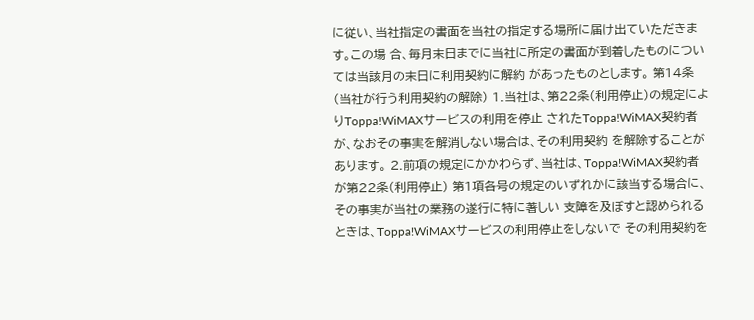に従い、当社指定の書面を当社の指定する場所に届け出ていただきます。この場 合、毎月末日までに当社に所定の書面が到着したものについては当該月の末日に利用契約に解約 があったものとします。 第14条(当社が行う利用契約の解除) 1.当社は、第22条(利用停止)の規定によりToppa!WiMAXサービスの利用を停止 されたToppa!WiMAX契約者が、なおその事実を解消しない場合は、その利用契約 を解除することがあります。 2.前項の規定にかかわらず、当社は、Toppa!WiMAX契約者が第22条(利用停止) 第1項各号の規定のいずれかに該当する場合に、その事実が当社の業務の遂行に特に著しい 支障を及ぼすと認められるときは、Toppa!WiMAXサービスの利用停止をしないで その利用契約を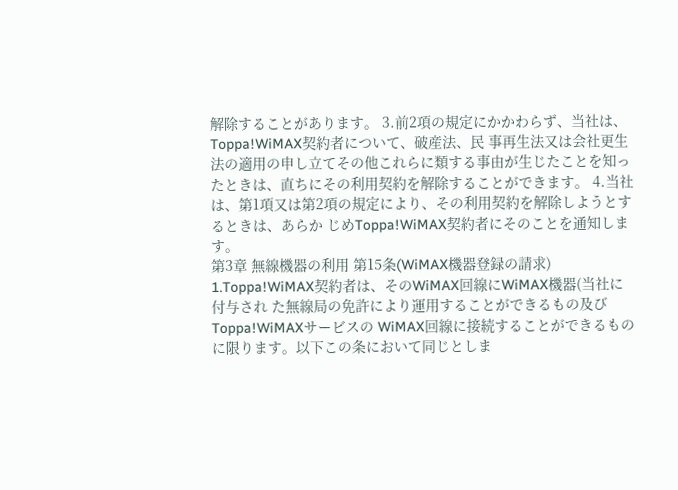解除することがあります。 3.前2項の規定にかかわらず、当社は、Toppa!WiMAX契約者について、破産法、民 事再生法又は会社更生法の適用の申し立てその他これらに類する事由が生じたことを知っ たときは、直ちにその利用契約を解除することができます。 4.当社は、第1項又は第2項の規定により、その利用契約を解除しようとするときは、あらか じめToppa!WiMAX契約者にそのことを通知します。
第3章 無線機器の利用 第15条(WiMAX機器登録の請求) 1.Toppa!WiMAX契約者は、そのWiMAX回線にWiMAX機器(当社に付与され た無線局の免許により運用することができるもの及びToppa!WiMAXサービスの WiMAX回線に接続することができるものに限ります。以下この条において同じとしま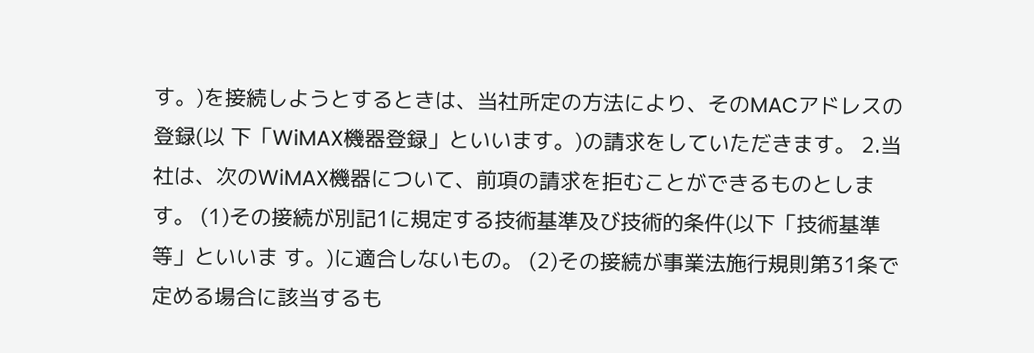す。)を接続しようとするときは、当社所定の方法により、そのMACアドレスの登録(以 下「WiMAX機器登録」といいます。)の請求をしていただきます。 2.当社は、次のWiMAX機器について、前項の請求を拒むことができるものとします。 (1)その接続が別記1に規定する技術基準及び技術的条件(以下「技術基準等」といいま す。)に適合しないもの。 (2)その接続が事業法施行規則第31条で定める場合に該当するも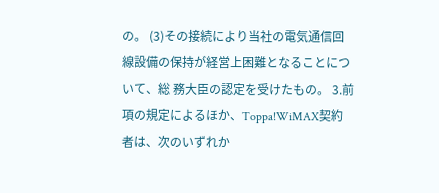の。 (3)その接続により当社の電気通信回線設備の保持が経営上困難となることについて、総 務大臣の認定を受けたもの。 3.前項の規定によるほか、Toppa!WiMAX契約者は、次のいずれか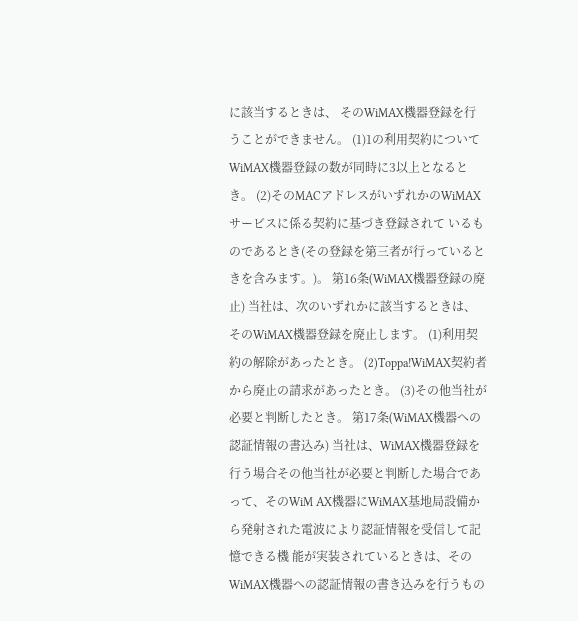に該当するときは、 そのWiMAX機器登録を行うことができません。 (1)1の利用契約についてWiMAX機器登録の数が同時に3以上となるとき。 (2)そのMACアドレスがいずれかのWiMAXサービスに係る契約に基づき登録されて いるものであるとき(その登録を第三者が行っているときを含みます。)。 第16条(WiMAX機器登録の廃止) 当社は、次のいずれかに該当するときは、そのWiMAX機器登録を廃止します。 (1)利用契約の解除があったとき。 (2)Toppa!WiMAX契約者から廃止の請求があったとき。 (3)その他当社が必要と判断したとき。 第17条(WiMAX機器への認証情報の書込み) 当社は、WiMAX機器登録を行う場合その他当社が必要と判断した場合であって、そのWiM AX機器にWiMAX基地局設備から発射された電波により認証情報を受信して記憶できる機 能が実装されているときは、そのWiMAX機器への認証情報の書き込みを行うもの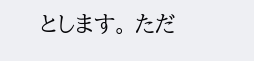とします。 ただ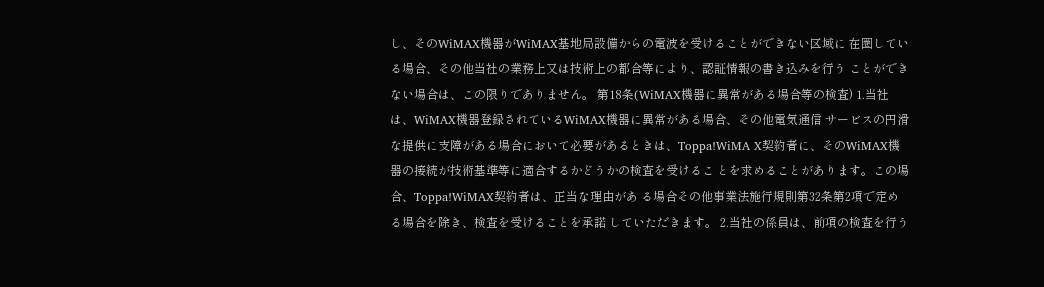し、そのWiMAX機器がWiMAX基地局設備からの電波を受けることができない区域に 在圏している場合、その他当社の業務上又は技術上の都合等により、認証情報の書き込みを行う ことができない場合は、この限りでありません。 第18条(WiMAX機器に異常がある場合等の検査) 1.当社は、WiMAX機器登録されているWiMAX機器に異常がある場合、その他電気通信 サービスの円滑な提供に支障がある場合において必要があるときは、Toppa!WiMA X契約者に、そのWiMAX機器の接続が技術基準等に適合するかどうかの検査を受けるこ とを求めることがあります。この場合、Toppa!WiMAX契約者は、正当な理由があ る場合その他事業法施行規則第32条第2項で定める場合を除き、検査を受けることを承諾 していただきます。 2.当社の係員は、前項の検査を行う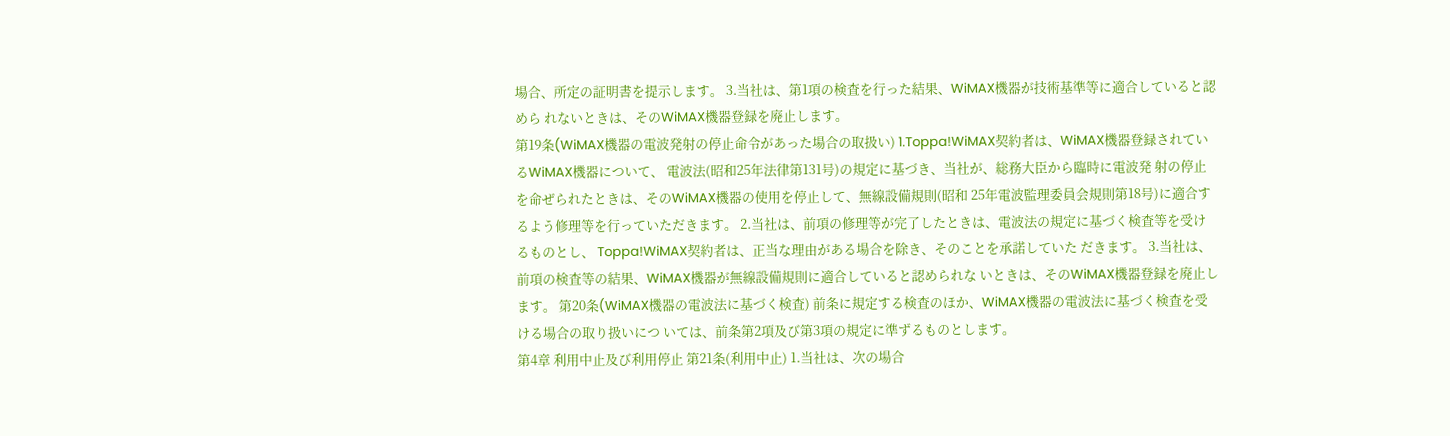場合、所定の証明書を提示します。 3.当社は、第1項の検査を行った結果、WiMAX機器が技術基準等に適合していると認めら れないときは、そのWiMAX機器登録を廃止します。
第19条(WiMAX機器の電波発射の停止命令があった場合の取扱い) 1.Toppa!WiMAX契約者は、WiMAX機器登録されているWiMAX機器について、 電波法(昭和25年法律第131号)の規定に基づき、当社が、総務大臣から臨時に電波発 射の停止を命ぜられたときは、そのWiMAX機器の使用を停止して、無線設備規則(昭和 25年電波監理委員会規則第18号)に適合するよう修理等を行っていただきます。 2.当社は、前項の修理等が完了したときは、電波法の規定に基づく検査等を受けるものとし、 Toppa!WiMAX契約者は、正当な理由がある場合を除き、そのことを承諾していた だきます。 3.当社は、前項の検査等の結果、WiMAX機器が無線設備規則に適合していると認められな いときは、そのWiMAX機器登録を廃止します。 第20条(WiMAX機器の電波法に基づく検査) 前条に規定する検査のほか、WiMAX機器の電波法に基づく検査を受ける場合の取り扱いにつ いては、前条第2項及び第3項の規定に準ずるものとします。
第4章 利用中止及び利用停止 第21条(利用中止) 1.当社は、次の場合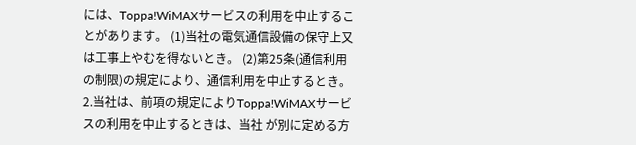には、Toppa!WiMAXサービスの利用を中止することがあります。 (1)当社の電気通信設備の保守上又は工事上やむを得ないとき。 (2)第25条(通信利用の制限)の規定により、通信利用を中止するとき。 2.当社は、前項の規定によりToppa!WiMAXサービスの利用を中止するときは、当社 が別に定める方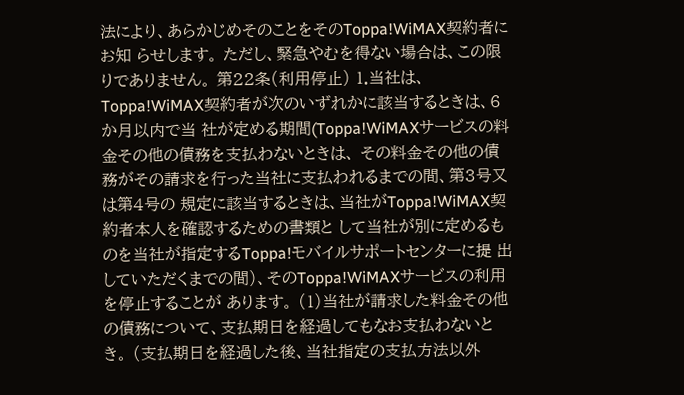法により、あらかじめそのことをそのToppa!WiMAX契約者にお知 らせします。 ただし、緊急やむを得ない場合は、この限りでありません。 第22条(利用停止) 1.当社は、Toppa!WiMAX契約者が次のいずれかに該当するときは、6か月以内で当 社が定める期間(Toppa!WiMAXサービスの料金その他の債務を支払わないときは、 その料金その他の債務がその請求を行った当社に支払われるまでの間、第3号又は第4号の 規定に該当するときは、当社がToppa!WiMAX契約者本人を確認するための書類と して当社が別に定めるものを当社が指定するToppa!モバイルサポートセンターに提 出していただくまでの間)、そのToppa!WiMAXサービスの利用を停止することが あります。 (1)当社が請求した料金その他の債務について、支払期日を経過してもなお支払わないとき。 (支払期日を経過した後、当社指定の支払方法以外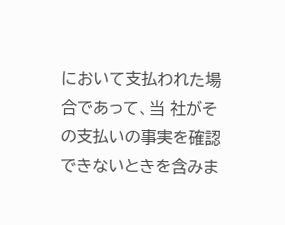において支払われた場合であって、当 社がその支払いの事実を確認できないときを含みま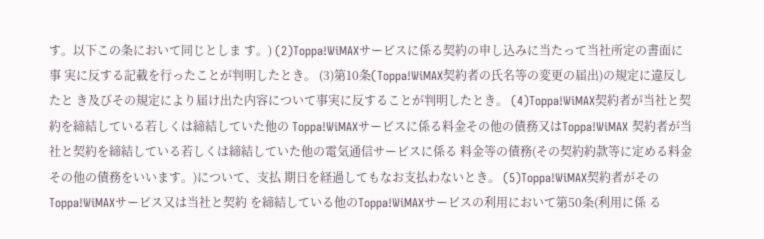す。以下この条において同じとしま す。) (2)Toppa!WiMAXサービスに係る契約の申し込みに当たって当社所定の書面に事 実に反する記載を行ったことが判明したとき。 (3)第10条(Toppa!WiMAX契約者の氏名等の変更の届出)の規定に違反したと き及びその規定により届け出た内容について事実に反することが判明したとき。 (4)Toppa!WiMAX契約者が当社と契約を締結している若しくは締結していた他の Toppa!WiMAXサービスに係る料金その他の債務又はToppa!WiMAX 契約者が当社と契約を締結している若しくは締結していた他の電気通信サービスに係る 料金等の債務(その契約約款等に定める料金その他の債務をいいます。)について、支払 期日を経過してもなお支払わないとき。 (5)Toppa!WiMAX契約者がそのToppa!WiMAXサービス又は当社と契約 を締結している他のToppa!WiMAXサービスの利用において第50条(利用に係 る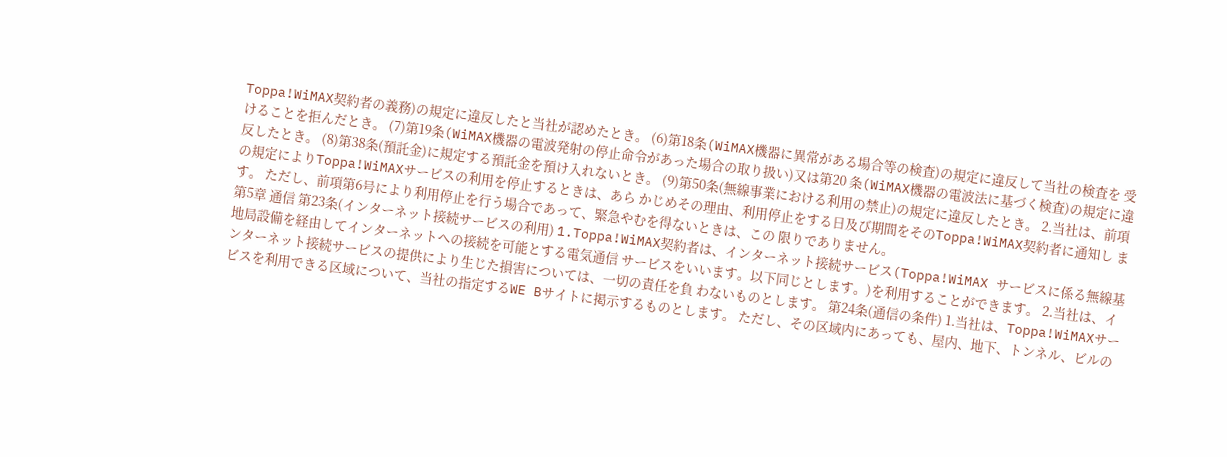Toppa!WiMAX契約者の義務)の規定に違反したと当社が認めたとき。 (6)第18条(WiMAX機器に異常がある場合等の検査)の規定に違反して当社の検査を 受けることを拒んだとき。 (7)第19条(WiMAX機器の電波発射の停止命令があった場合の取り扱い)又は第20 条(WiMAX機器の電波法に基づく検査)の規定に違反したとき。 (8)第38条(預託金)に規定する預託金を預け入れないとき。 (9)第50条(無線事業における利用の禁止)の規定に違反したとき。 2.当社は、前項の規定によりToppa!WiMAXサービスの利用を停止するときは、あら かじめその理由、利用停止をする日及び期間をそのToppa!WiMAX契約者に通知し ます。 ただし、前項第6号により利用停止を行う場合であって、緊急やむを得ないときは、この 限りでありません。
第5章 通信 第23条(インターネット接続サービスの利用) 1.Toppa!WiMAX契約者は、インターネット接続サービス(Toppa!WiMAX サービスに係る無線基地局設備を経由してインターネットへの接続を可能とする電気通信 サービスをいいます。以下同じとします。)を利用することができます。 2.当社は、インターネット接続サービスの提供により生じた損害については、一切の責任を負 わないものとします。 第24条(通信の条件) 1.当社は、Toppa!WiMAXサービスを利用できる区域について、当社の指定するWE Bサイトに掲示するものとします。 ただし、その区域内にあっても、屋内、地下、トンネル、ビルの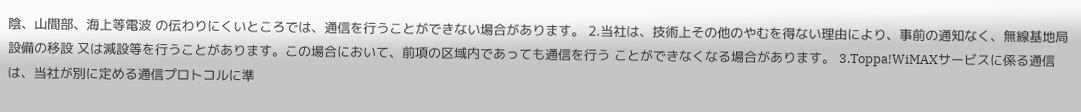陰、山間部、海上等電波 の伝わりにくいところでは、通信を行うことができない場合があります。 2.当社は、技術上その他のやむを得ない理由により、事前の通知なく、無線基地局設備の移設 又は減設等を行うことがあります。この場合において、前項の区域内であっても通信を行う ことができなくなる場合があります。 3.Toppa!WiMAXサービスに係る通信は、当社が別に定める通信プロトコルに準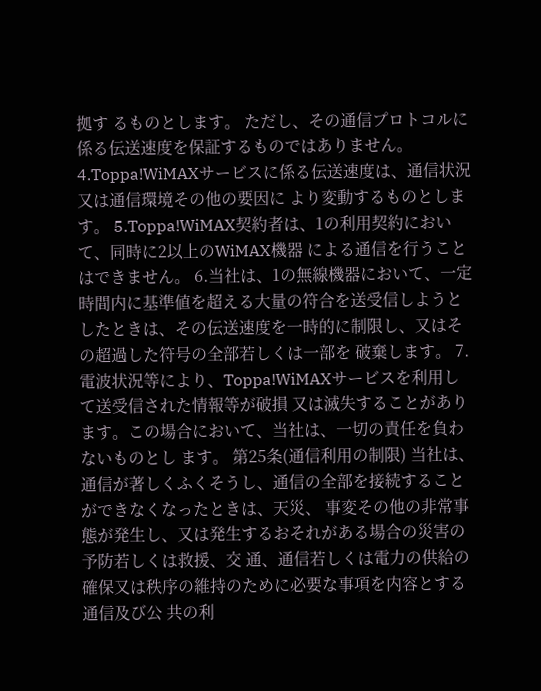拠す るものとします。 ただし、その通信プロトコルに係る伝送速度を保証するものではありません。 4.Toppa!WiMAXサービスに係る伝送速度は、通信状況又は通信環境その他の要因に より変動するものとします。 5.Toppa!WiMAX契約者は、1の利用契約において、同時に2以上のWiMAX機器 による通信を行うことはできません。 6.当社は、1の無線機器において、一定時間内に基準値を超える大量の符合を送受信しようと したときは、その伝送速度を一時的に制限し、又はその超過した符号の全部若しくは一部を 破棄します。 7.電波状況等により、Toppa!WiMAXサービスを利用して送受信された情報等が破損 又は滅失することがあります。この場合において、当社は、一切の責任を負わないものとし ます。 第25条(通信利用の制限) 当社は、通信が著しくふくそうし、通信の全部を接続することができなくなったときは、天災、 事変その他の非常事態が発生し、又は発生するおそれがある場合の災害の予防若しくは救援、交 通、通信若しくは電力の供給の確保又は秩序の維持のために必要な事項を内容とする通信及び公 共の利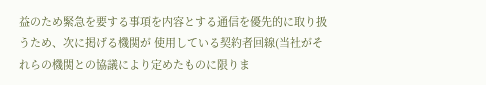益のため緊急を要する事項を内容とする通信を優先的に取り扱うため、次に掲げる機関が 使用している契約者回線(当社がそれらの機関との協議により定めたものに限りま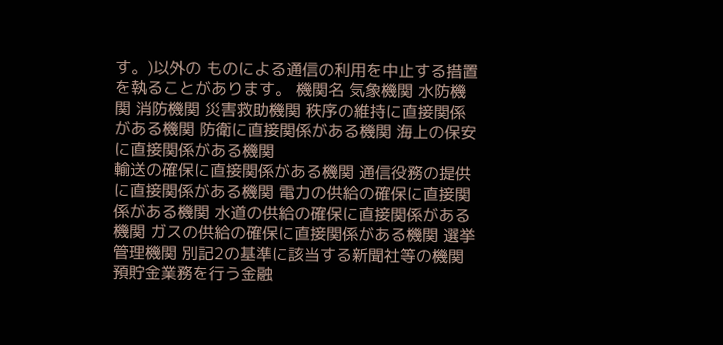す。)以外の ものによる通信の利用を中止する措置を執ることがあります。 機関名 気象機関 水防機関 消防機関 災害救助機関 秩序の維持に直接関係がある機関 防衛に直接関係がある機関 海上の保安に直接関係がある機関
輸送の確保に直接関係がある機関 通信役務の提供に直接関係がある機関 電力の供給の確保に直接関係がある機関 水道の供給の確保に直接関係がある機関 ガスの供給の確保に直接関係がある機関 選挙管理機関 別記2の基準に該当する新聞社等の機関 預貯金業務を行う金融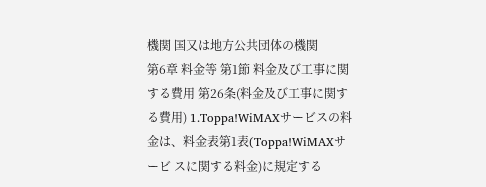機関 国又は地方公共団体の機関
第6章 料金等 第1節 料金及び工事に関する費用 第26条(料金及び工事に関する費用) 1.Toppa!WiMAXサービスの料金は、料金表第1表(Toppa!WiMAXサービ スに関する料金)に規定する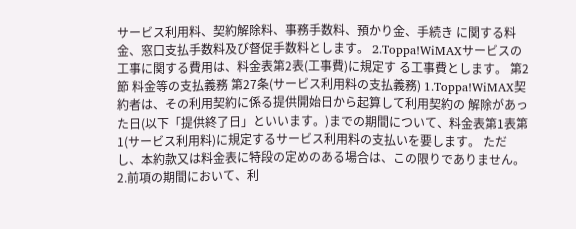サービス利用料、契約解除料、事務手数料、預かり金、手続き に関する料金、窓口支払手数料及び督促手数料とします。 2.Toppa!WiMAXサービスの工事に関する費用は、料金表第2表(工事費)に規定す る工事費とします。 第2節 料金等の支払義務 第27条(サービス利用料の支払義務) 1.Toppa!WiMAX契約者は、その利用契約に係る提供開始日から起算して利用契約の 解除があった日(以下「提供終了日」といいます。)までの期間について、料金表第1表第 1(サービス利用料)に規定するサービス利用料の支払いを要します。 ただし、本約款又は料金表に特段の定めのある場合は、この限りでありません。 2.前項の期間において、利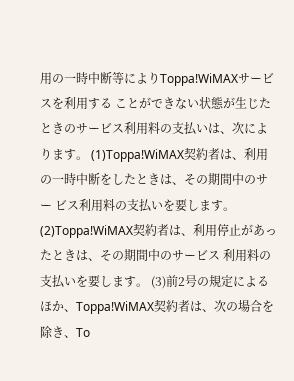用の一時中断等によりToppa!WiMAXサービスを利用する ことができない状態が生じたときのサービス利用料の支払いは、次によります。 (1)Toppa!WiMAX契約者は、利用の一時中断をしたときは、その期間中のサー ビス利用料の支払いを要します。 (2)Toppa!WiMAX契約者は、利用停止があったときは、その期間中のサービス 利用料の支払いを要します。 (3)前2号の規定によるほか、Toppa!WiMAX契約者は、次の場合を除き、To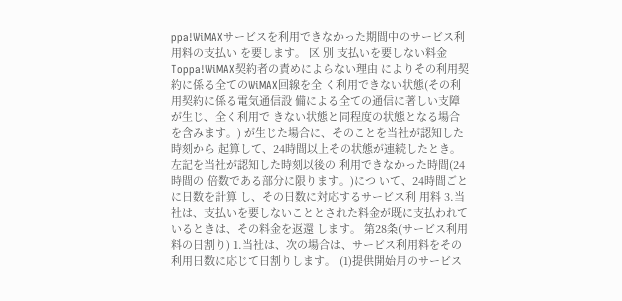ppa!WiMAXサービスを利用できなかった期間中のサービス利用料の支払い を要します。 区 別 支払いを要しない料金 Toppa!WiMAX契約者の責めによらない理由 によりその利用契約に係る全てのWiMAX回線を全 く利用できない状態(その利用契約に係る電気通信設 備による全ての通信に著しい支障が生じ、全く利用で きない状態と同程度の状態となる場合を含みます。) が生じた場合に、そのことを当社が認知した時刻から 起算して、24時間以上その状態が連続したとき。 左記を当社が認知した時刻以後の 利用できなかった時間(24時間の 倍数である部分に限ります。)につ いて、24時間ごとに日数を計算 し、その日数に対応するサービス利 用料 3.当社は、支払いを要しないこととされた料金が既に支払われているときは、その料金を返還 します。 第28条(サービス利用料の日割り) 1.当社は、次の場合は、サービス利用料をその利用日数に応じて日割りします。 (1)提供開始月のサービス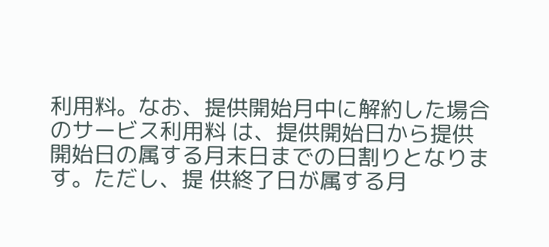利用料。なお、提供開始月中に解約した場合のサービス利用料 は、提供開始日から提供開始日の属する月末日までの日割りとなります。ただし、提 供終了日が属する月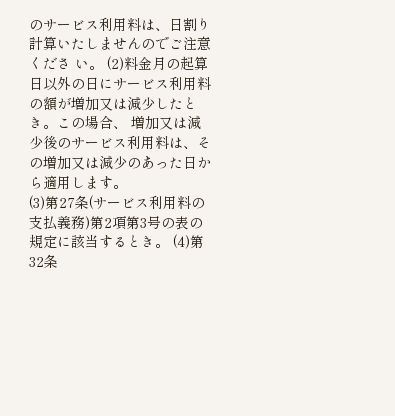のサービス利用料は、日割り計算いたしませんのでご注意くださ い。 (2)料金月の起算日以外の日にサービス利用料の額が増加又は減少したとき。この場合、 増加又は減少後のサービス利用料は、その増加又は減少のあった日から適用します。
(3)第27条(サービス利用料の支払義務)第2項第3号の表の規定に該当するとき。 (4)第32条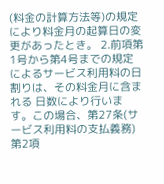(料金の計算方法等)の規定により料金月の起算日の変更があったとき。 2.前項第1号から第4号までの規定によるサービス利用料の日割りは、その料金月に含まれる 日数により行います。この場合、第27条(サービス利用料の支払義務)第2項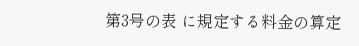第3号の表 に規定する料金の算定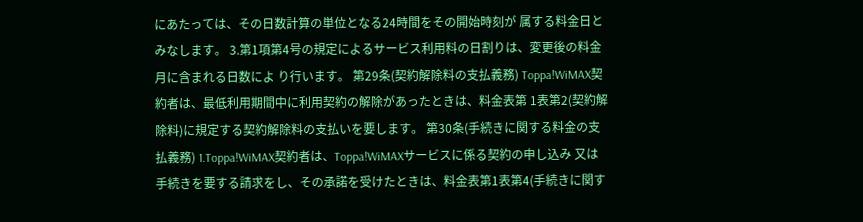にあたっては、その日数計算の単位となる24時間をその開始時刻が 属する料金日とみなします。 3.第1項第4号の規定によるサービス利用料の日割りは、変更後の料金月に含まれる日数によ り行います。 第29条(契約解除料の支払義務) Toppa!WiMAX契約者は、最低利用期間中に利用契約の解除があったときは、料金表第 1表第2(契約解除料)に規定する契約解除料の支払いを要します。 第30条(手続きに関する料金の支払義務) 1.Toppa!WiMAX契約者は、Toppa!WiMAXサービスに係る契約の申し込み 又は手続きを要する請求をし、その承諾を受けたときは、料金表第1表第4(手続きに関す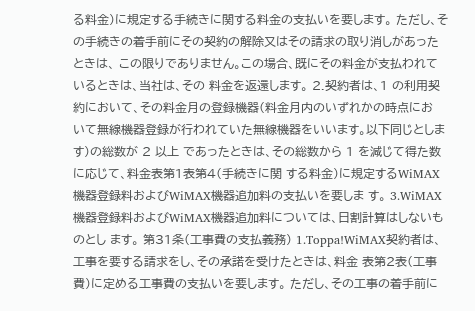る料金)に規定する手続きに関する料金の支払いを要します。 ただし、その手続きの着手前にその契約の解除又はその請求の取り消しがあったときは、 この限りでありません。この場合、既にその料金が支払われているときは、当社は、その 料金を返還します。 2.契約者は、1 の利用契約において、その料金月の登録機器(料金月内のいずれかの時点にお いて無線機器登録が行われていた無線機器をいいます。以下同じとします)の総数が 2 以上 であったときは、その総数から 1 を減じて得た数に応じて、料金表第1表第4(手続きに関 する料金)に規定するWiMAX機器登録料およびWiMAX機器追加料の支払いを要しま す。 3.WiMAX機器登録料およびWiMAX機器追加料については、日割計算はしないものとし ます。 第31条(工事費の支払義務) 1.Toppa!WiMAX契約者は、工事を要する請求をし、その承諾を受けたときは、料金 表第2表(工事費)に定める工事費の支払いを要します。 ただし、その工事の着手前に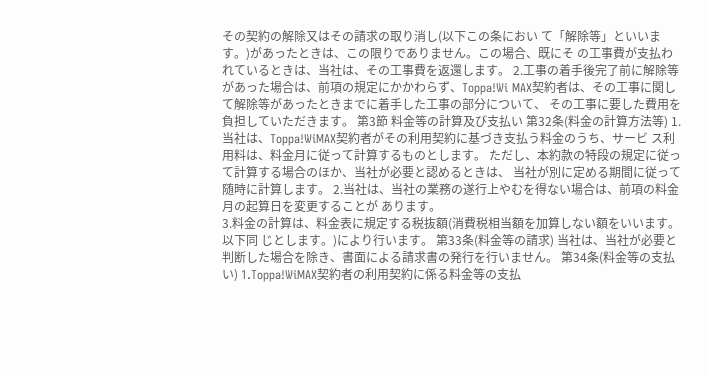その契約の解除又はその請求の取り消し(以下この条におい て「解除等」といいます。)があったときは、この限りでありません。この場合、既にそ の工事費が支払われているときは、当社は、その工事費を返還します。 2.工事の着手後完了前に解除等があった場合は、前項の規定にかかわらず、Toppa!Wi MAX契約者は、その工事に関して解除等があったときまでに着手した工事の部分について、 その工事に要した費用を負担していただきます。 第3節 料金等の計算及び支払い 第32条(料金の計算方法等) 1.当社は、Toppa!WiMAX契約者がその利用契約に基づき支払う料金のうち、サービ ス利用料は、料金月に従って計算するものとします。 ただし、本約款の特段の規定に従って計算する場合のほか、当社が必要と認めるときは、 当社が別に定める期間に従って随時に計算します。 2.当社は、当社の業務の遂行上やむを得ない場合は、前項の料金月の起算日を変更することが あります。
3.料金の計算は、料金表に規定する税抜額(消費税相当額を加算しない額をいいます。以下同 じとします。)により行います。 第33条(料金等の請求) 当社は、当社が必要と判断した場合を除き、書面による請求書の発行を行いません。 第34条(料金等の支払い) 1.Toppa!WiMAX契約者の利用契約に係る料金等の支払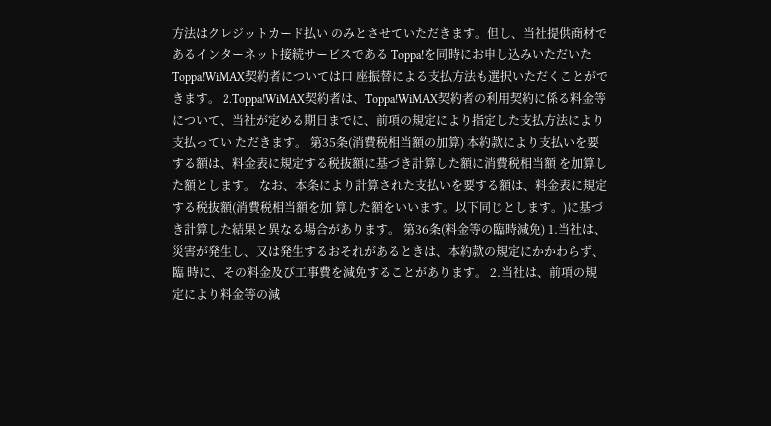方法はクレジットカード払い のみとさせていただきます。但し、当社提供商材であるインターネット接続サービスである Toppa!を同時にお申し込みいただいたToppa!WiMAX契約者については口 座振替による支払方法も選択いただくことができます。 2.Toppa!WiMAX契約者は、Toppa!WiMAX契約者の利用契約に係る料金等 について、当社が定める期日までに、前項の規定により指定した支払方法により支払ってい ただきます。 第35条(消費税相当額の加算) 本約款により支払いを要する額は、料金表に規定する税抜額に基づき計算した額に消費税相当額 を加算した額とします。 なお、本条により計算された支払いを要する額は、料金表に規定する税抜額(消費税相当額を加 算した額をいいます。以下同じとします。)に基づき計算した結果と異なる場合があります。 第36条(料金等の臨時減免) 1.当社は、災害が発生し、又は発生するおそれがあるときは、本約款の規定にかかわらず、臨 時に、その料金及び工事費を減免することがあります。 2.当社は、前項の規定により料金等の減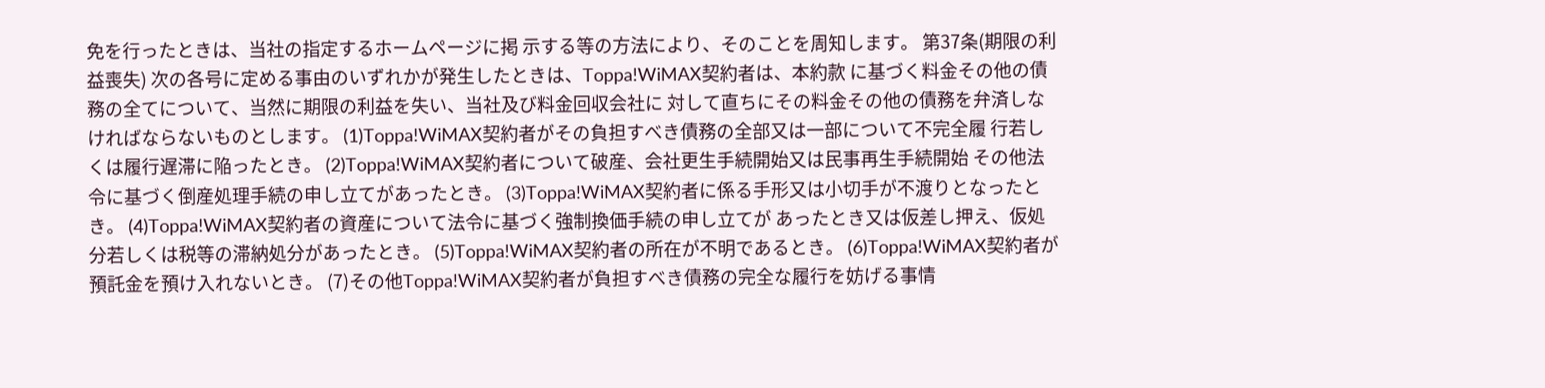免を行ったときは、当社の指定するホームページに掲 示する等の方法により、そのことを周知します。 第37条(期限の利益喪失) 次の各号に定める事由のいずれかが発生したときは、Toppa!WiMAX契約者は、本約款 に基づく料金その他の債務の全てについて、当然に期限の利益を失い、当社及び料金回収会社に 対して直ちにその料金その他の債務を弁済しなければならないものとします。 (1)Toppa!WiMAX契約者がその負担すべき債務の全部又は一部について不完全履 行若しくは履行遅滞に陥ったとき。 (2)Toppa!WiMAX契約者について破産、会社更生手続開始又は民事再生手続開始 その他法令に基づく倒産処理手続の申し立てがあったとき。 (3)Toppa!WiMAX契約者に係る手形又は小切手が不渡りとなったとき。 (4)Toppa!WiMAX契約者の資産について法令に基づく強制換価手続の申し立てが あったとき又は仮差し押え、仮処分若しくは税等の滞納処分があったとき。 (5)Toppa!WiMAX契約者の所在が不明であるとき。 (6)Toppa!WiMAX契約者が預託金を預け入れないとき。 (7)その他Toppa!WiMAX契約者が負担すべき債務の完全な履行を妨げる事情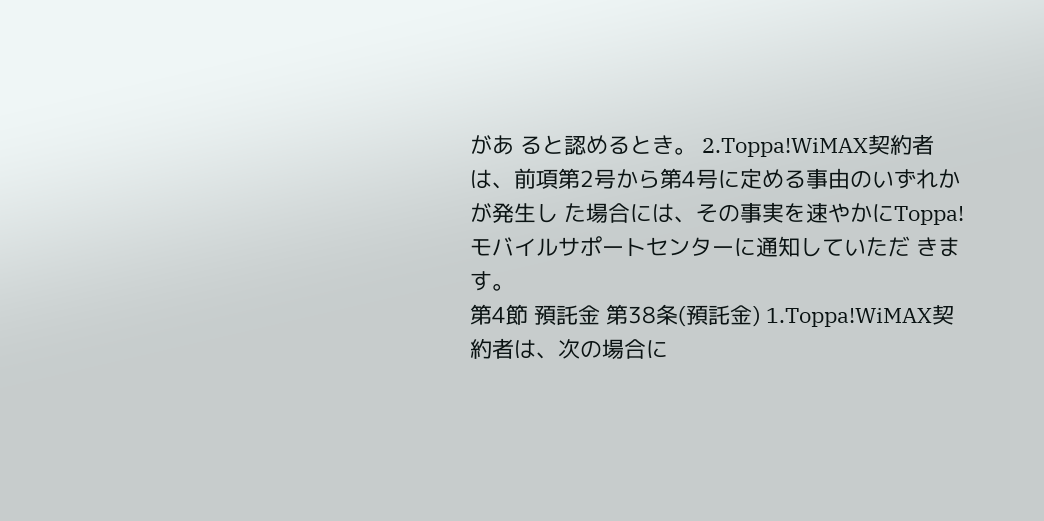があ ると認めるとき。 2.Toppa!WiMAX契約者は、前項第2号から第4号に定める事由のいずれかが発生し た場合には、その事実を速やかにToppa!モバイルサポートセンターに通知していただ きます。
第4節 預託金 第38条(預託金) 1.Toppa!WiMAX契約者は、次の場合に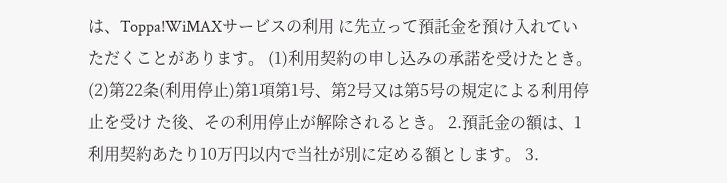は、Toppa!WiMAXサービスの利用 に先立って預託金を預け入れていただくことがあります。 (1)利用契約の申し込みの承諾を受けたとき。 (2)第22条(利用停止)第1項第1号、第2号又は第5号の規定による利用停止を受け た後、その利用停止が解除されるとき。 2.預託金の額は、1利用契約あたり10万円以内で当社が別に定める額とします。 3.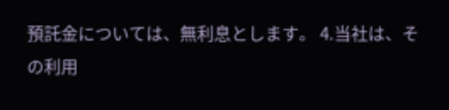預託金については、無利息とします。 4.当社は、その利用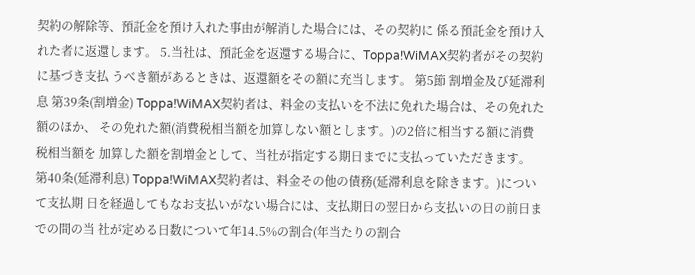契約の解除等、預託金を預け入れた事由が解消した場合には、その契約に 係る預託金を預け入れた者に返還します。 5.当社は、預託金を返還する場合に、Toppa!WiMAX契約者がその契約に基づき支払 うべき額があるときは、返還額をその額に充当します。 第5節 割増金及び延滞利息 第39条(割増金) Toppa!WiMAX契約者は、料金の支払いを不法に免れた場合は、その免れた額のほか、 その免れた額(消費税相当額を加算しない額とします。)の2倍に相当する額に消費税相当額を 加算した額を割増金として、当社が指定する期日までに支払っていただきます。 第40条(延滞利息) Toppa!WiMAX契約者は、料金その他の債務(延滞利息を除きます。)について支払期 日を経過してもなお支払いがない場合には、支払期日の翌日から支払いの日の前日までの間の当 社が定める日数について年14.5%の割合(年当たりの割合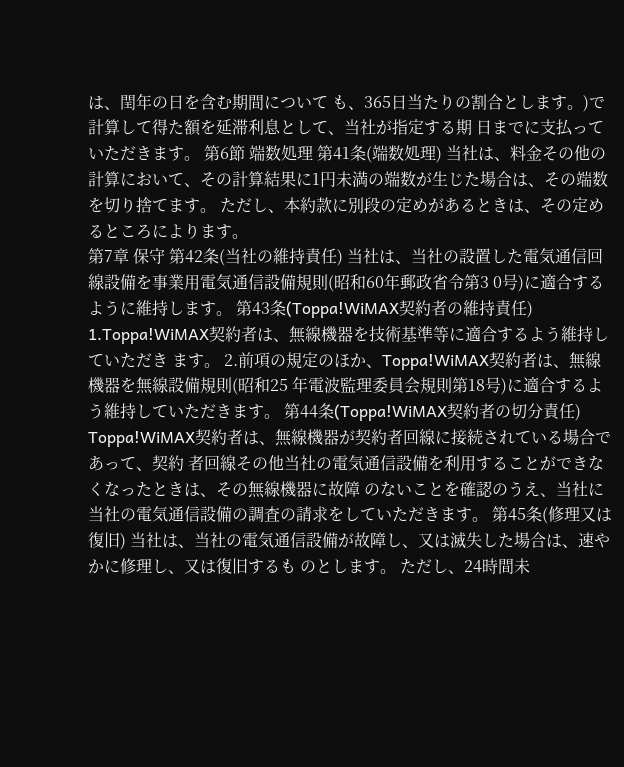は、閏年の日を含む期間について も、365日当たりの割合とします。)で計算して得た額を延滞利息として、当社が指定する期 日までに支払っていただきます。 第6節 端数処理 第41条(端数処理) 当社は、料金その他の計算において、その計算結果に1円未満の端数が生じた場合は、その端数 を切り捨てます。 ただし、本約款に別段の定めがあるときは、その定めるところによります。
第7章 保守 第42条(当社の維持責任) 当社は、当社の設置した電気通信回線設備を事業用電気通信設備規則(昭和60年郵政省令第3 0号)に適合するように維持します。 第43条(Toppa!WiMAX契約者の維持責任) 1.Toppa!WiMAX契約者は、無線機器を技術基準等に適合するよう維持していただき ます。 2.前項の規定のほか、Toppa!WiMAX契約者は、無線機器を無線設備規則(昭和25 年電波監理委員会規則第18号)に適合するよう維持していただきます。 第44条(Toppa!WiMAX契約者の切分責任) Toppa!WiMAX契約者は、無線機器が契約者回線に接続されている場合であって、契約 者回線その他当社の電気通信設備を利用することができなくなったときは、その無線機器に故障 のないことを確認のうえ、当社に当社の電気通信設備の調査の請求をしていただきます。 第45条(修理又は復旧) 当社は、当社の電気通信設備が故障し、又は滅失した場合は、速やかに修理し、又は復旧するも のとします。 ただし、24時間未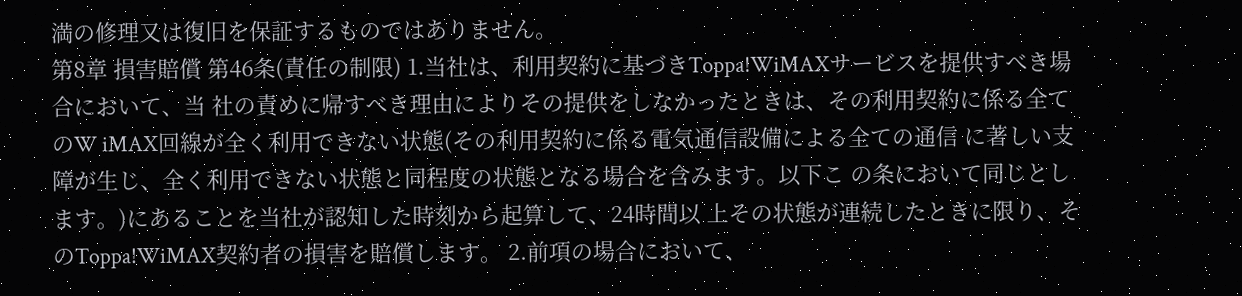満の修理又は復旧を保証するものではありません。
第8章 損害賠償 第46条(責任の制限) 1.当社は、利用契約に基づきToppa!WiMAXサービスを提供すべき場合において、当 社の責めに帰すべき理由によりその提供をしなかったときは、その利用契約に係る全てのW iMAX回線が全く利用できない状態(その利用契約に係る電気通信設備による全ての通信 に著しい支障が生じ、全く利用できない状態と同程度の状態となる場合を含みます。以下こ の条において同じとします。)にあることを当社が認知した時刻から起算して、24時間以 上その状態が連続したときに限り、そのToppa!WiMAX契約者の損害を賠償します。 2.前項の場合において、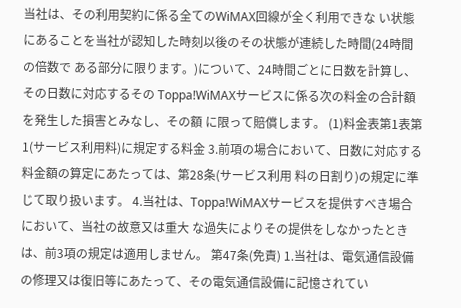当社は、その利用契約に係る全てのWiMAX回線が全く利用できな い状態にあることを当社が認知した時刻以後のその状態が連続した時間(24時間の倍数で ある部分に限ります。)について、24時間ごとに日数を計算し、その日数に対応するその Toppa!WiMAXサービスに係る次の料金の合計額を発生した損害とみなし、その額 に限って賠償します。 (1)料金表第1表第1(サービス利用料)に規定する料金 3.前項の場合において、日数に対応する料金額の算定にあたっては、第28条(サービス利用 料の日割り)の規定に準じて取り扱います。 4.当社は、Toppa!WiMAXサービスを提供すべき場合において、当社の故意又は重大 な過失によりその提供をしなかったときは、前3項の規定は適用しません。 第47条(免責) 1.当社は、電気通信設備の修理又は復旧等にあたって、その電気通信設備に記憶されてい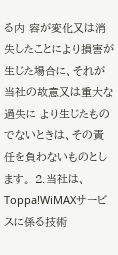る内 容が変化又は消失したことにより損害が生じた場合に、それが当社の故意又は重大な過失に より生じたものでないときは、その責任を負わないものとします。 2.当社は、Toppa!WiMAXサービスに係る技術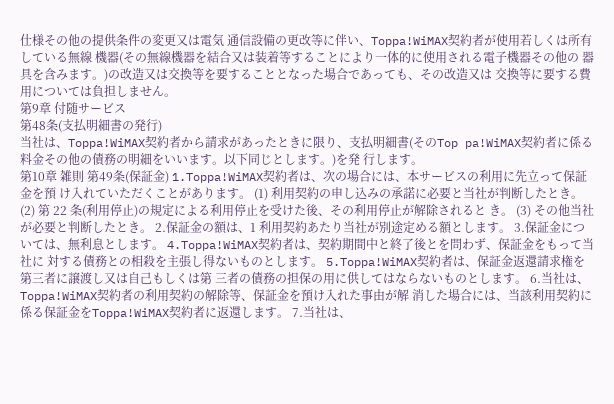仕様その他の提供条件の変更又は電気 通信設備の更改等に伴い、Toppa!WiMAX契約者が使用若しくは所有している無線 機器(その無線機器を結合又は装着等することにより一体的に使用される電子機器その他の 器具を含みます。)の改造又は交換等を要することとなった場合であっても、その改造又は 交換等に要する費用については負担しません。
第9章 付随サービス
第48条(支払明細書の発行)
当社は、Toppa!WiMAX契約者から請求があったときに限り、支払明細書(そのTop pa!WiMAX契約者に係る料金その他の債務の明細をいいます。以下同じとします。)を発 行します。
第10章 雑則 第49条(保証金) 1.Toppa!WiMAX契約者は、次の場合には、本サービスの利用に先立って保証金を預 け入れていただくことがあります。 (1) 利用契約の申し込みの承諾に必要と当社が判断したとき。 (2) 第 22 条(利用停止)の規定による利用停止を受けた後、その利用停止が解除されると き。 (3) その他当社が必要と判断したとき。 2.保証金の額は、1 利用契約あたり当社が別途定める額とします。 3.保証金については、無利息とします。 4.Toppa!WiMAX契約者は、契約期間中と終了後とを問わず、保証金をもって当社に 対する債務との相殺を主張し得ないものとします。 5.Toppa!WiMAX契約者は、保証金返還請求権を第三者に譲渡し又は自己もしくは第 三者の債務の担保の用に供してはならないものとします。 6.当社は、Toppa!WiMAX契約者の利用契約の解除等、保証金を預け入れた事由が解 消した場合には、当該利用契約に係る保証金をToppa!WiMAX契約者に返還します。 7.当社は、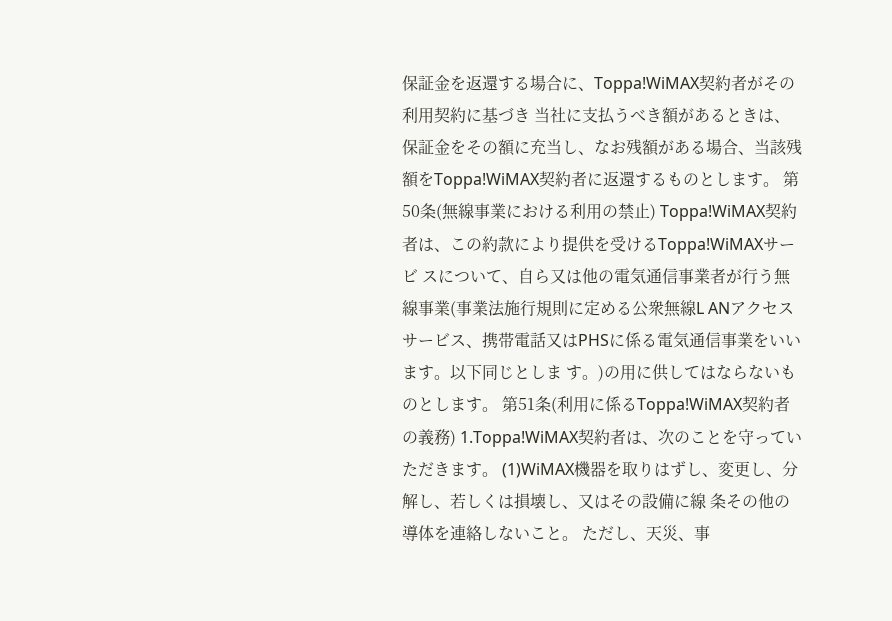保証金を返還する場合に、Toppa!WiMAX契約者がその利用契約に基づき 当社に支払うべき額があるときは、保証金をその額に充当し、なお残額がある場合、当該残 額をToppa!WiMAX契約者に返還するものとします。 第50条(無線事業における利用の禁止) Toppa!WiMAX契約者は、この約款により提供を受けるToppa!WiMAXサービ スについて、自ら又は他の電気通信事業者が行う無線事業(事業法施行規則に定める公衆無線L ANアクセスサービス、携帯電話又はPHSに係る電気通信事業をいいます。以下同じとしま す。)の用に供してはならないものとします。 第51条(利用に係るToppa!WiMAX契約者の義務) 1.Toppa!WiMAX契約者は、次のことを守っていただきます。 (1)WiMAX機器を取りはずし、変更し、分解し、若しくは損壊し、又はその設備に線 条その他の導体を連絡しないこと。 ただし、天災、事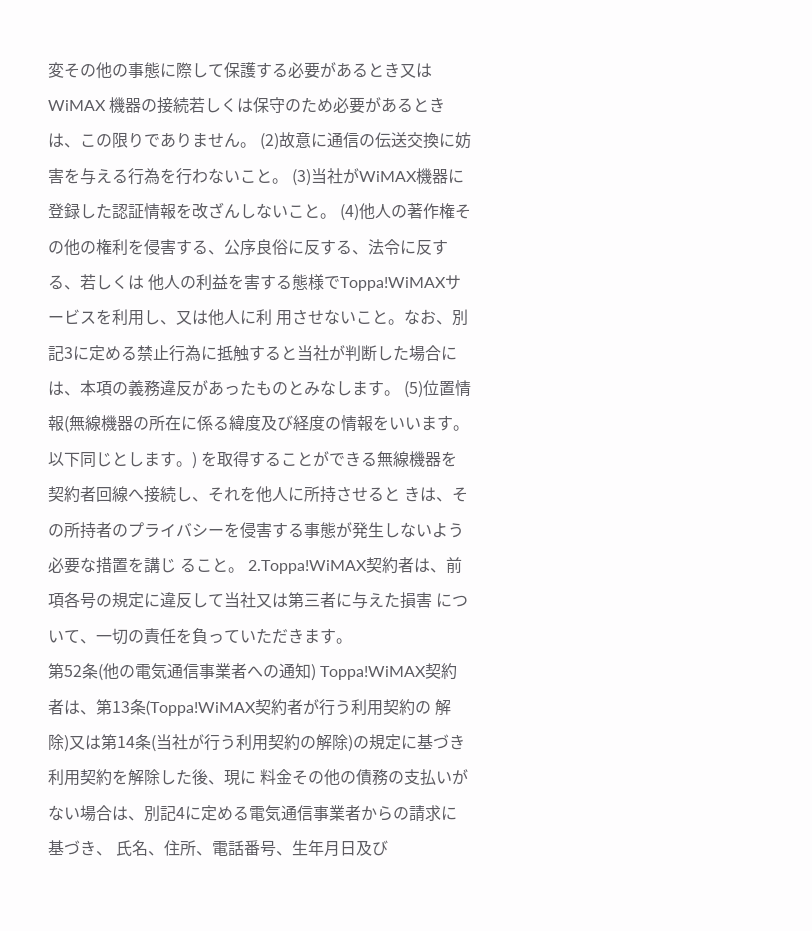変その他の事態に際して保護する必要があるとき又はWiMAX 機器の接続若しくは保守のため必要があるときは、この限りでありません。 (2)故意に通信の伝送交換に妨害を与える行為を行わないこと。 (3)当社がWiMAX機器に登録した認証情報を改ざんしないこと。 (4)他人の著作権その他の権利を侵害する、公序良俗に反する、法令に反する、若しくは 他人の利益を害する態様でToppa!WiMAXサービスを利用し、又は他人に利 用させないこと。なお、別記3に定める禁止行為に抵触すると当社が判断した場合に は、本項の義務違反があったものとみなします。 (5)位置情報(無線機器の所在に係る緯度及び経度の情報をいいます。以下同じとします。) を取得することができる無線機器を契約者回線へ接続し、それを他人に所持させると きは、その所持者のプライバシーを侵害する事態が発生しないよう必要な措置を講じ ること。 2.Toppa!WiMAX契約者は、前項各号の規定に違反して当社又は第三者に与えた損害 について、一切の責任を負っていただきます。
第52条(他の電気通信事業者への通知) Toppa!WiMAX契約者は、第13条(Toppa!WiMAX契約者が行う利用契約の 解除)又は第14条(当社が行う利用契約の解除)の規定に基づき利用契約を解除した後、現に 料金その他の債務の支払いがない場合は、別記4に定める電気通信事業者からの請求に基づき、 氏名、住所、電話番号、生年月日及び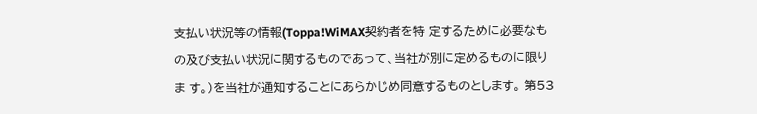支払い状況等の情報(Toppa!WiMAX契約者を特 定するために必要なもの及び支払い状況に関するものであって、当社が別に定めるものに限りま す。)を当社が通知することにあらかじめ同意するものとします。 第53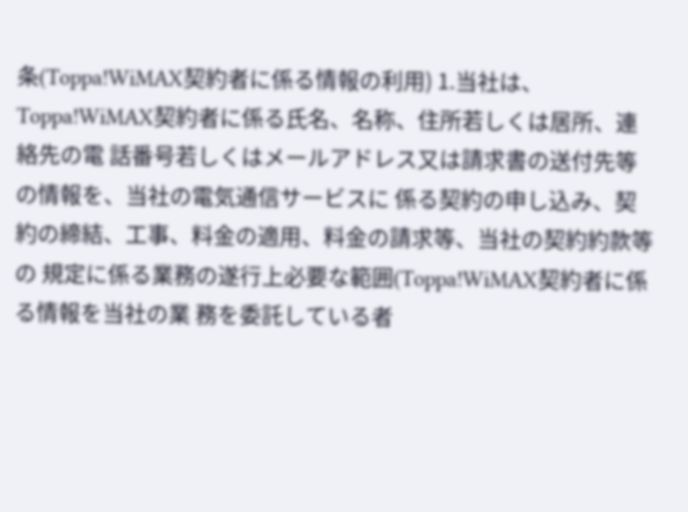条(Toppa!WiMAX契約者に係る情報の利用) 1.当社は、Toppa!WiMAX契約者に係る氏名、名称、住所若しくは居所、連絡先の電 話番号若しくはメールアドレス又は請求書の送付先等の情報を、当社の電気通信サービスに 係る契約の申し込み、契約の締結、工事、料金の適用、料金の請求等、当社の契約約款等の 規定に係る業務の遂行上必要な範囲(Toppa!WiMAX契約者に係る情報を当社の業 務を委託している者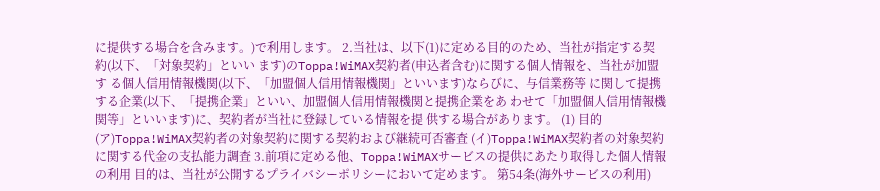に提供する場合を含みます。)で利用します。 2.当社は、以下(1)に定める目的のため、当社が指定する契約(以下、「対象契約」といい ます)のToppa!WiMAX契約者(申込者含む)に関する個人情報を、当社が加盟す る個人信用情報機関(以下、「加盟個人信用情報機関」といいます)ならびに、与信業務等 に関して提携する企業(以下、「提携企業」といい、加盟個人信用情報機関と提携企業をあ わせて「加盟個人信用情報機関等」といいます)に、契約者が当社に登録している情報を提 供する場合があります。 (1) 目的 (ア)Toppa!WiMAX契約者の対象契約に関する契約および継続可否審査 (イ)Toppa!WiMAX契約者の対象契約に関する代金の支払能力調査 3.前項に定める他、Toppa!WiMAXサービスの提供にあたり取得した個人情報の利用 目的は、当社が公開するプライバシーポリシーにおいて定めます。 第54条(海外サービスの利用)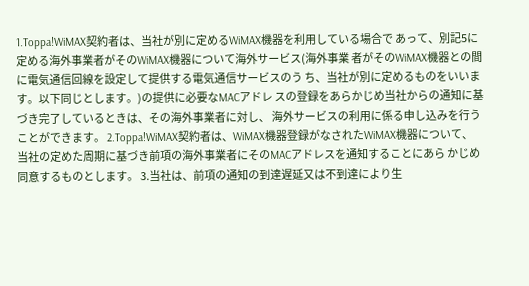1.Toppa!WiMAX契約者は、当社が別に定めるWiMAX機器を利用している場合で あって、別記5に定める海外事業者がそのWiMAX機器について海外サービス(海外事業 者がそのWiMAX機器との間に電気通信回線を設定して提供する電気通信サービスのう ち、当社が別に定めるものをいいます。以下同じとします。)の提供に必要なMACアドレ スの登録をあらかじめ当社からの通知に基づき完了しているときは、その海外事業者に対し、 海外サービスの利用に係る申し込みを行うことができます。 2.Toppa!WiMAX契約者は、WiMAX機器登録がなされたWiMAX機器について、 当社の定めた周期に基づき前項の海外事業者にそのMACアドレスを通知することにあら かじめ同意するものとします。 3.当社は、前項の通知の到達遅延又は不到達により生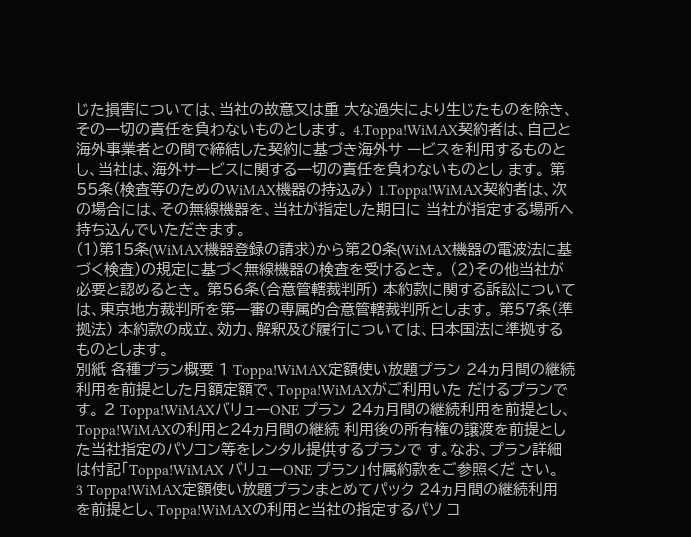じた損害については、当社の故意又は重 大な過失により生じたものを除き、その一切の責任を負わないものとします。 4.Toppa!WiMAX契約者は、自己と海外事業者との間で締結した契約に基づき海外サ ービスを利用するものとし、当社は、海外サービスに関する一切の責任を負わないものとし ます。 第55条(検査等のためのWiMAX機器の持込み) 1.Toppa!WiMAX契約者は、次の場合には、その無線機器を、当社が指定した期日に 当社が指定する場所へ持ち込んでいただきます。
(1)第15条(WiMAX機器登録の請求)から第20条(WiMAX機器の電波法に基 づく検査)の規定に基づく無線機器の検査を受けるとき。 (2)その他当社が必要と認めるとき。 第56条(合意管轄裁判所) 本約款に関する訴訟については、東京地方裁判所を第一審の専属的合意管轄裁判所とします。 第57条(準拠法) 本約款の成立、効力、解釈及び履行については、日本国法に準拠するものとします。
別紙 各種プラン概要 1 Toppa!WiMAX定額使い放題プラン 24ヵ月間の継続利用を前提とした月額定額で、Toppa!WiMAXがご利用いた だけるプランです。 2 Toppa!WiMAXバリューONE プラン 24ヵ月間の継続利用を前提とし、Toppa!WiMAXの利用と24ヵ月間の継続 利用後の所有権の譲渡を前提とした当社指定のパソコン等をレンタル提供するプランで す。なお、プラン詳細は付記「Toppa!WiMAX バリューONE プラン」付属約款をご参照くだ さい。 3 Toppa!WiMAX定額使い放題プランまとめてパック 24ヵ月間の継続利用を前提とし、Toppa!WiMAXの利用と当社の指定するパソ コ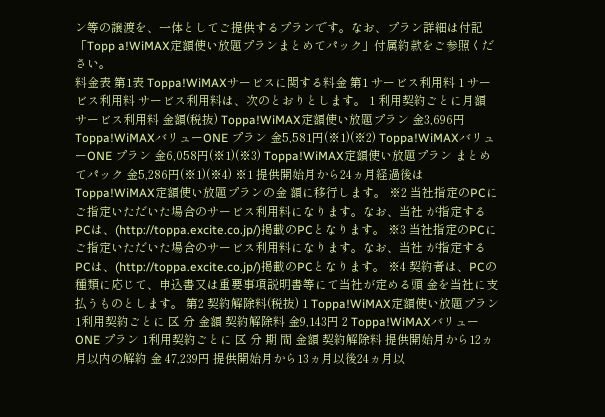ン等の譲渡を、一体としてご提供するプランです。なお、プラン詳細は付記「Topp a!WiMAX定額使い放題プランまとめてパック」付属約款をご参照ください。
料金表 第1表 Toppa!WiMAXサービスに関する料金 第1 サービス利用料 1 サービス利用料 サービス利用料は、次のとおりとします。 1 利用契約ごとに月額 サービス利用料 金額(税抜) Toppa!WiMAX定額使い放題プラン 金3,696円 Toppa!WiMAXバリューONE プラン 金5,581円(※1)(※2) Toppa!WiMAXバリューONE プラン 金6,058円(※1)(※3) Toppa!WiMAX定額使い放題プラン まとめてパック 金5,286円(※1)(※4) ※1 提供開始月から24ヵ月経過後はToppa!WiMAX定額使い放題プランの金 額に移行します。 ※2 当社指定のPCにご指定いただいた場合のサービス利用料になります。なお、当社 が指定するPCは、(http://toppa.excite.co.jp/)掲載のPCとなります。 ※3 当社指定のPCにご指定いただいた場合のサービス利用料になります。なお、当社 が指定するPCは、(http://toppa.excite.co.jp/)掲載のPCとなります。 ※4 契約者は、PCの種類に応じて、申込書又は重要事項説明書等にて当社が定める頭 金を当社に支払うものとします。 第2 契約解除料(税抜) 1 Toppa!WiMAX定額使い放題プラン 1利用契約ごとに 区 分 金額 契約解除料 金9,143円 2 Toppa!WiMAXバリューONE プラン 1利用契約ごとに 区 分 期 間 金額 契約解除料 提供開始月から12ヵ月以内の解約 金 47,239円 提供開始月から13ヵ月以後24ヵ月以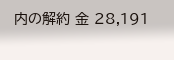内の解約 金 28,191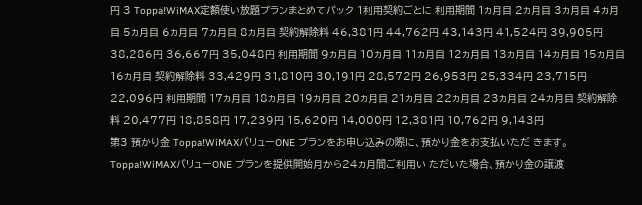円 3 Toppa!WiMAX定額使い放題プランまとめてパック 1利用契約ごとに 利用期間 1ヵ月目 2ヵ月目 3ヵ月目 4ヵ月目 5ヵ月目 6ヵ月目 7ヵ月目 8ヵ月目 契約解除料 46,381円 44,762円 43,143円 41,524円 39,905円 38,286円 36,667円 35,048円 利用期間 9ヵ月目 10ヵ月目 11ヵ月目 12ヵ月目 13ヵ月目 14ヵ月目 15ヵ月目 16ヵ月目 契約解除料 33,429円 31,810円 30,191円 28,572円 26,953円 25,334円 23,715円 22,096円 利用期間 17ヵ月目 18ヵ月目 19ヵ月目 20ヵ月目 21ヵ月目 22ヵ月目 23ヵ月目 24ヵ月目 契約解除料 20,477円 18,858円 17,239円 15,620円 14,000円 12,381円 10,762円 9,143円
第3 預かり金 Toppa!WiMAXバリューONE プランをお申し込みの際に、預かり金をお支払いただ きます。Toppa!WiMAXバリューONE プランを提供開始月から24ヵ月間ご利用い ただいた場合、預かり金の譲渡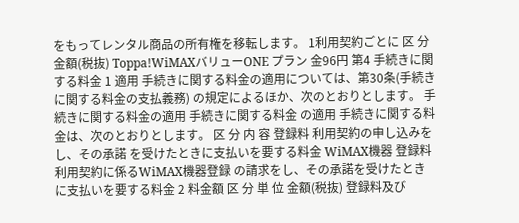をもってレンタル商品の所有権を移転します。 1利用契約ごとに 区 分 金額(税抜) Toppa!WiMAXバリューONE プラン 金96円 第4 手続きに関する料金 1 適用 手続きに関する料金の適用については、第30条(手続きに関する料金の支払義務) の規定によるほか、次のとおりとします。 手続きに関する料金の適用 手続きに関する料金 の適用 手続きに関する料金は、次のとおりとします。 区 分 内 容 登録料 利用契約の申し込みをし、その承諾 を受けたときに支払いを要する料金 WiMAX機器 登録料 利用契約に係るWiMAX機器登録 の請求をし、その承諾を受けたとき に支払いを要する料金 2 料金額 区 分 単 位 金額(税抜) 登録料及び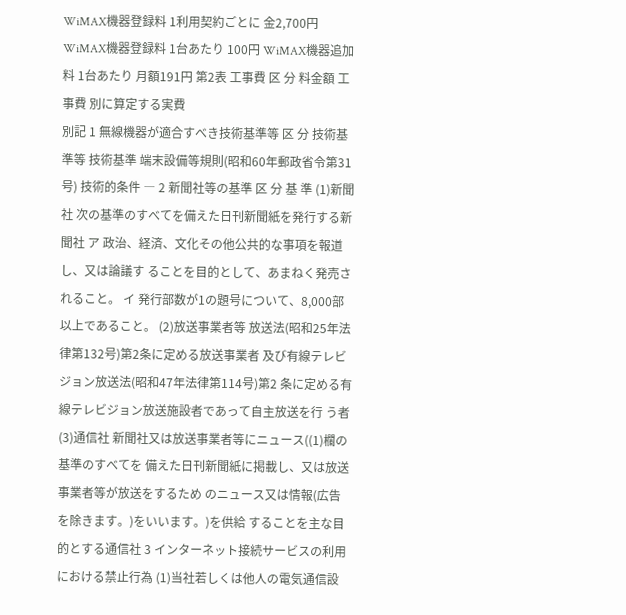WiMAX機器登録料 1利用契約ごとに 金2,700円 WiMAX機器登録料 1台あたり 100円 WiMAX機器追加料 1台あたり 月額191円 第2表 工事費 区 分 料金額 工事費 別に算定する実費
別記 1 無線機器が適合すべき技術基準等 区 分 技術基準等 技術基準 端末設備等規則(昭和60年郵政省令第31号) 技術的条件 ― 2 新聞社等の基準 区 分 基 準 (1)新聞社 次の基準のすべてを備えた日刊新聞紙を発行する新聞社 ア 政治、経済、文化その他公共的な事項を報道し、又は論議す ることを目的として、あまねく発売されること。 イ 発行部数が1の題号について、8,000部以上であること。 (2)放送事業者等 放送法(昭和25年法律第132号)第2条に定める放送事業者 及び有線テレビジョン放送法(昭和47年法律第114号)第2 条に定める有線テレビジョン放送施設者であって自主放送を行 う者 (3)通信社 新聞社又は放送事業者等にニュース((1)欄の基準のすべてを 備えた日刊新聞紙に掲載し、又は放送事業者等が放送をするため のニュース又は情報(広告を除きます。)をいいます。)を供給 することを主な目的とする通信社 3 インターネット接続サービスの利用における禁止行為 (1)当社若しくは他人の電気通信設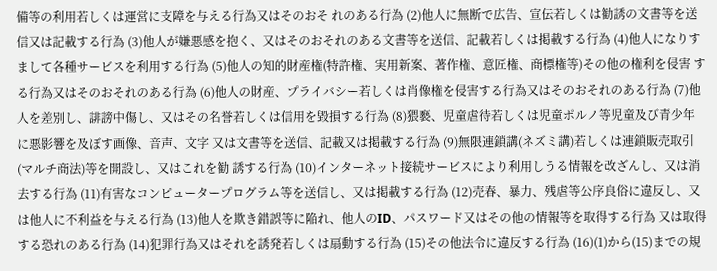備等の利用若しくは運営に支障を与える行為又はそのおそ れのある行為 (2)他人に無断で広告、宣伝若しくは勧誘の文書等を送信又は記載する行為 (3)他人が嫌悪感を抱く、又はそのおそれのある文書等を送信、記載若しくは掲載する行為 (4)他人になりすまして各種サービスを利用する行為 (5)他人の知的財産権(特許権、実用新案、著作権、意匠権、商標権等)その他の権利を侵害 する行為又はそのおそれのある行為 (6)他人の財産、プライバシー若しくは肖像権を侵害する行為又はそのおそれのある行為 (7)他人を差別し、誹謗中傷し、又はその名誉若しくは信用を毀損する行為 (8)猥褻、児童虐待若しくは児童ポルノ等児童及び青少年に悪影響を及ぼす画像、音声、文字 又は文書等を送信、記載又は掲載する行為 (9)無限連鎖講(ネズミ講)若しくは連鎖販売取引(マルチ商法)等を開設し、又はこれを勧 誘する行為 (10)インターネット接続サービスにより利用しうる情報を改ざんし、又は消去する行為 (11)有害なコンピュータープログラム等を送信し、又は掲載する行為 (12)売春、暴力、残虐等公序良俗に違反し、又は他人に不利益を与える行為 (13)他人を欺き錯誤等に陥れ、他人のID、パスワード又はその他の情報等を取得する行為 又は取得する恐れのある行為 (14)犯罪行為又はそれを誘発若しくは扇動する行為 (15)その他法令に違反する行為 (16)(1)から(15)までの規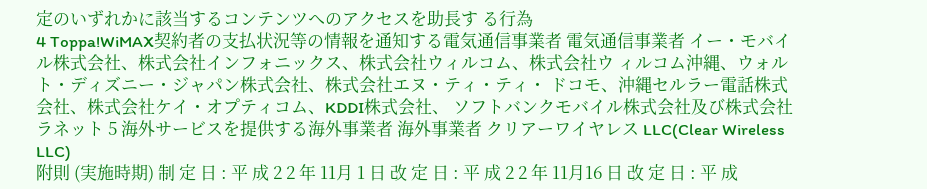定のいずれかに該当するコンテンツへのアクセスを助長す る行為
4 Toppa!WiMAX契約者の支払状況等の情報を通知する電気通信事業者 電気通信事業者 イー・モバイル株式会社、株式会社インフォニックス、株式会社ウィルコム、株式会社ウ ィルコム沖縄、ウォルト・ディズニー・ジャパン株式会社、株式会社エヌ・ティ・ティ・ ドコモ、沖縄セルラー電話株式会社、株式会社ケイ・オプティコム、KDDI株式会社、 ソフトバンクモバイル株式会社及び株式会社ラネット 5 海外サービスを提供する海外事業者 海外事業者 クリアーワイヤレス LLC(Clear Wireless LLC)
附則 (実施時期) 制 定 日 : 平 成 2 2 年 11月 1 日 改 定 日 : 平 成 2 2 年 11月16 日 改 定 日 : 平 成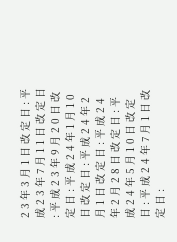2 3 年 3 月 1 日 改 定 日 : 平 成 2 3 年 7 月 1 1 日 改 定 日 : 平 成 2 3 年 9 月 2 0 日 改 定 日 : 平 成 2 4 年 1 月 1 0 日 改 定 日 : 平 成 2 4 年 2 月 1 日 改 定 日 : 平 成 2 4 年 2 月 2 8 日 改 定 日 : 平 成 2 4 年 5 月 1 0 日 改 定 日 : 平 成 2 4 年 7 月 1 日 改 定 日 :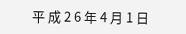平 成 2 6 年 4 月 1 日